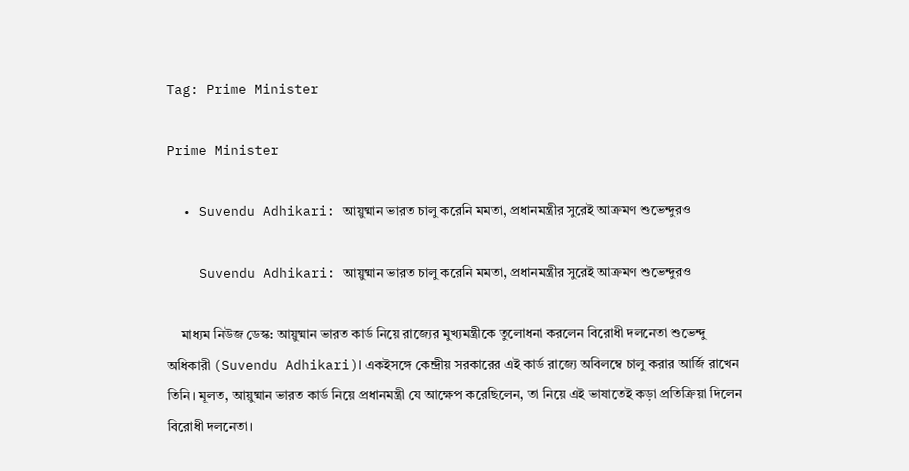Tag: Prime Minister

Prime Minister

  • Suvendu Adhikari: আয়ুষ্মান ভারত চালু করেনি মমতা, প্রধানমন্ত্রীর সুরেই আক্রমণ শুভেন্দুরও

    Suvendu Adhikari: আয়ুষ্মান ভারত চালু করেনি মমতা, প্রধানমন্ত্রীর সুরেই আক্রমণ শুভেন্দুরও

    মাধ্যম নিউজ ডেস্ক: আয়ুষ্মান ভারত কার্ড নিয়ে রাজ্যের মুখ্যমন্ত্রীকে তুলোধনা করলেন বিরোধী দলনেতা শুভেন্দু অধিকারী (Suvendu Adhikari)। একইসঙ্গে কেন্দ্রীয় সরকারের এই কার্ড রাজ্যে অবিলম্বে চালু করার আর্জি রাখেন তিনি। মূলত, আয়ুষ্মান ভারত কার্ড নিয়ে প্রধানমন্ত্রী যে আক্ষেপ করেছিলেন, তা নিয়ে এই ভাষাতেই কড়া প্রতিক্রিয়া দিলেন বিরোধী দলনেতা।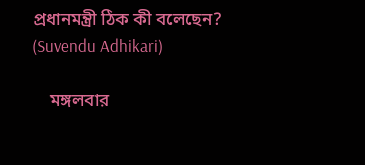প্রধানমন্ত্রী ঠিক কী বলেছেন? (Suvendu Adhikari)

    মঙ্গলবার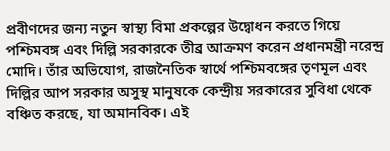প্রবীণদের জন্য নতুন স্বাস্থ্য বিমা প্রকল্পের উদ্বোধন করতে গিয়ে পশ্চিমবঙ্গ এবং দিল্লি সরকারকে তীব্র আক্রমণ করেন প্রধানমন্ত্রী নরেন্দ্র মোদি। তাঁর অভিযোগ, রাজনৈতিক স্বার্থে পশ্চিমবঙ্গের তৃণমূল এবং দিল্লির আপ সরকার অসুস্থ মানুষকে কেন্দ্রীয় সরকারের সুবিধা থেকে বঞ্চিত করছে, যা অমানবিক। এই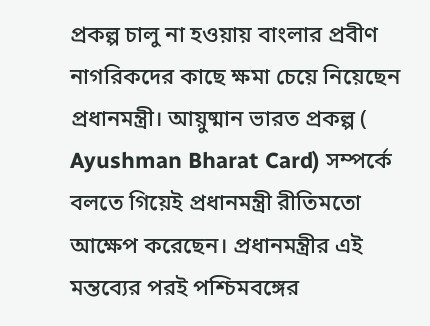প্রকল্প চালু না হওয়ায় বাংলার প্রবীণ নাগরিকদের কাছে ক্ষমা চেয়ে নিয়েছেন প্রধানমন্ত্রী। আয়ুষ্মান ভারত প্রকল্প ( Ayushman Bharat Card) সম্পর্কে বলতে গিয়েই প্রধানমন্ত্রী রীতিমতো আক্ষেপ করেছেন। প্রধানমন্ত্রীর এই মন্তব্যের পরই পশ্চিমবঙ্গের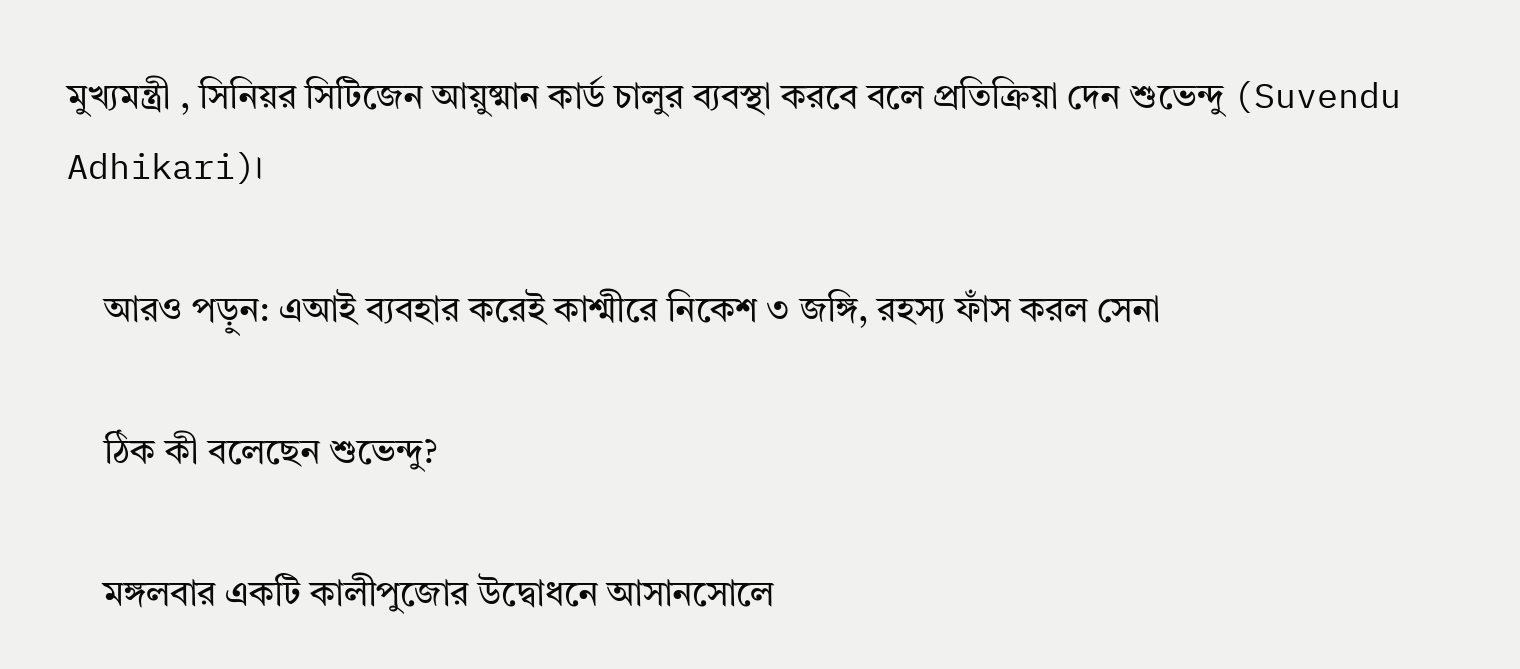মুখ্যমন্ত্রী , সিনিয়র সিটিজেন আয়ুষ্মান কার্ড চালুর ব্যবস্থা করবে বলে প্রতিক্রিয়া দেন শুভেন্দু (Suvendu Adhikari)।

    আরও পড়ুন: এআই ব্যবহার করেই কাশ্মীরে নিকেশ ৩ জঙ্গি, রহস্য ফাঁস করল সেনা

    ঠিক কী বলেছেন শুভেন্দু?

    মঙ্গলবার একটি কালীপুজোর উদ্বোধনে আসানসোলে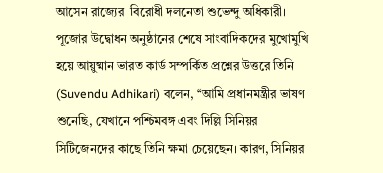আসেন রাজ্যের  বিরোধী দলনেতা শুভেন্দু অধিকারী। পূজোর উদ্বোধন অনুষ্ঠানের শেষে সাংবাদিকদের মুখোমুখি হয়ে আয়ুষ্মান ভারত কার্ড সম্পর্কিত প্রশ্নের উত্তরে তিনি (Suvendu Adhikari) বলেন, ‘‘আমি প্রধানমন্ত্রীর ভাষণ শুনেছি, যেখানে পশ্চিমবঙ্গ এবং দিল্লি সিনিয়র সিটিজেনদের কাছে তিনি ক্ষমা চেয়েছেন। কারণ, সিনিয়র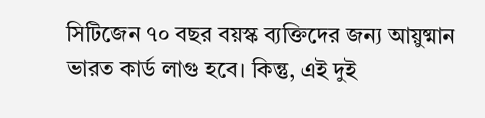সিটিজেন ৭০ বছর বয়স্ক ব্যক্তিদের জন্য আয়ুষ্মান ভারত কার্ড লাগু হবে। কিন্তু, এই দুই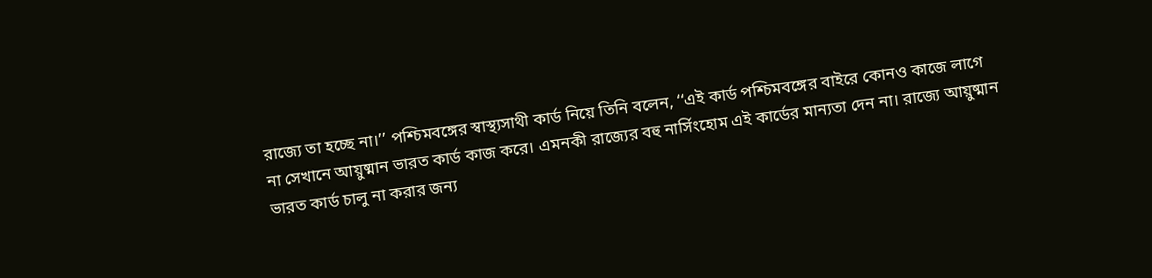রাজ্যে তা হচ্ছে না।’’ পশ্চিমবঙ্গের স্বাস্থ্যসাথী কার্ড নিয়ে তিনি বলেন, ‘‘এই কার্ড পশ্চিমবঙ্গের বাইরে কোনও কাজে লাগে না সেখানে আয়ুষ্মান ভারত কার্ড কাজ করে। এমনকী রাজ্যের বহু নার্সিংহোম এই কার্ডের মান্যতা দেন না। রাজ্যে আয়ুষ্মান ভারত কার্ড চালু না করার জন্য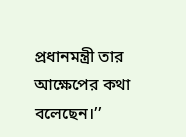প্রধানমন্ত্রী তার আক্ষেপের কথা বলেছেন।’’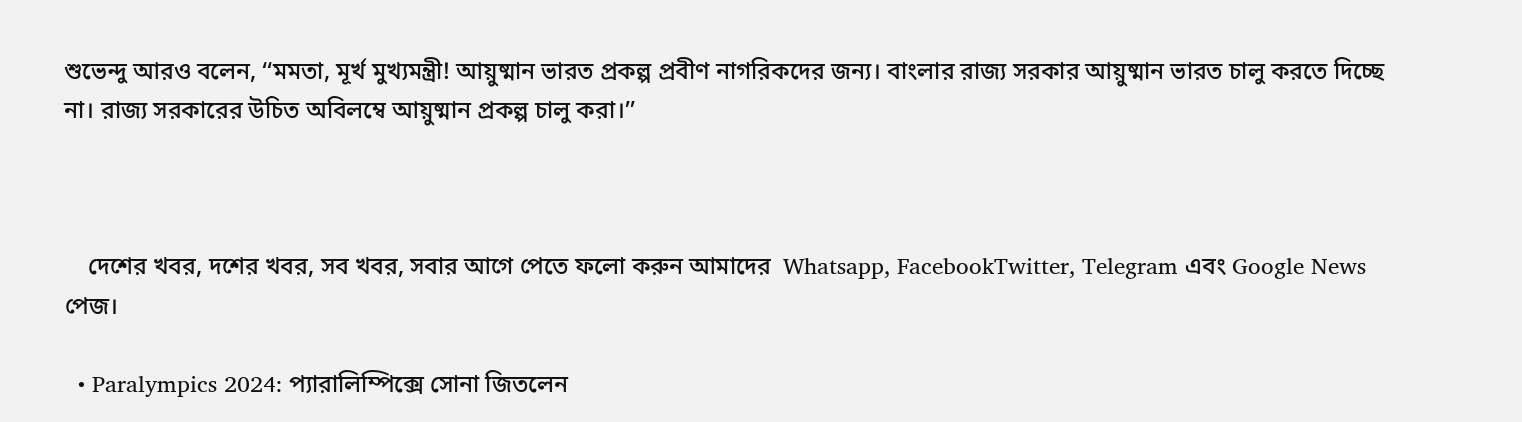শুভেন্দু আরও বলেন, ‘‘মমতা, মূর্খ মুখ্যমন্ত্রী! আয়ুষ্মান ভারত প্রকল্প প্রবীণ নাগরিকদের জন্য। বাংলার রাজ্য সরকার আয়ুষ্মান ভারত চালু করতে দিচ্ছে না। রাজ্য সরকারের উচিত অবিলম্বে আয়ুষ্মান প্রকল্প চালু করা।’’



    দেশের খবর, দশের খবর, সব খবর, সবার আগে পেতে ফলো করুন আমাদের  Whatsapp, FacebookTwitter, Telegram এবং Google News পেজ।

  • Paralympics 2024: প্যারালিম্পিক্সে সোনা জিতলেন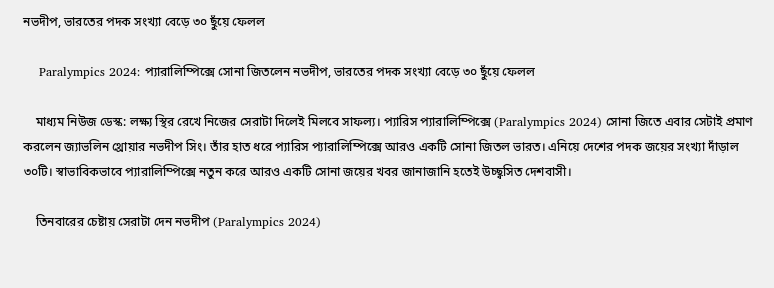নভদীপ, ভারতের পদক সংখ্যা বেড়ে ৩০ ছুঁয়ে ফেলল

    Paralympics 2024: প্যারালিম্পিক্সে সোনা জিতলেন নভদীপ, ভারতের পদক সংখ্যা বেড়ে ৩০ ছুঁয়ে ফেলল

    মাধ্যম নিউজ ডেস্ক: লক্ষ্য স্থির রেখে নিজের সেরাটা দিলেই মিলবে সাফল্য। প্যারিস প্যারালিম্পিক্সে (Paralympics 2024) সোনা জিতে এবার সেটাই প্রমাণ করলেন জ্যাভলিন থ্রোয়ার নভদীপ সিং। তাঁর হাত ধরে প্যারিস প্যারালিম্পিক্সে আরও একটি সোনা জিতল ভারত। এনিয়ে দেশের পদক জয়ের সংখ্যা দাঁড়াল ৩০টি। স্বাভাবিকভাবে প্যারালিম্পিক্সে নতুন করে আরও একটি সোনা জয়ের খবর জানাজানি হতেই উচ্ছ্বসিত দেশবাসী।

    তিনবারের চেষ্টায় সেরাটা দেন নভদীপ (Paralympics 2024)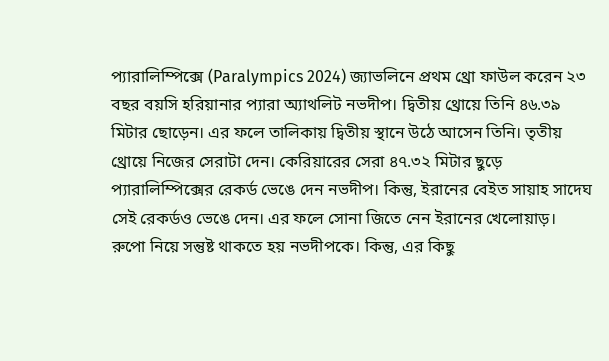প্যারালিম্পিক্সে (Paralympics 2024) জ্যাভলিনে প্রথম থ্রো ফাউল করেন ২৩ বছর বয়সি হরিয়ানার প্যারা অ্যাথলিট নভদীপ। দ্বিতীয় থ্রোয়ে তিনি ৪৬.৩৯ মিটার ছোড়েন। এর ফলে তালিকায় দ্বিতীয় স্থানে উঠে আসেন তিনি। তৃতীয় থ্রোয়ে নিজের সেরাটা দেন। কেরিয়ারের সেরা ৪৭.৩২ মিটার ছুড়ে প্যারালিম্পিক্সের রেকর্ড ভেঙে দেন নভদীপ। কিন্তু, ইরানের বেইত সায়াহ সাদেঘ সেই রেকর্ডও ভেঙে দেন। এর ফলে সোনা জিতে নেন ইরানের খেলোয়াড়। রুপো নিয়ে সন্তুষ্ট থাকতে হয় নভদীপকে। কিন্তু, এর কিছু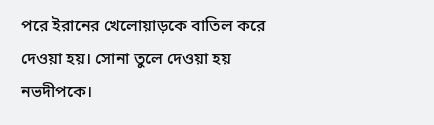পরে ইরানের খেলোয়াড়কে বাতিল করে দেওয়া হয়। সোনা তুলে দেওয়া হয় নভদীপকে।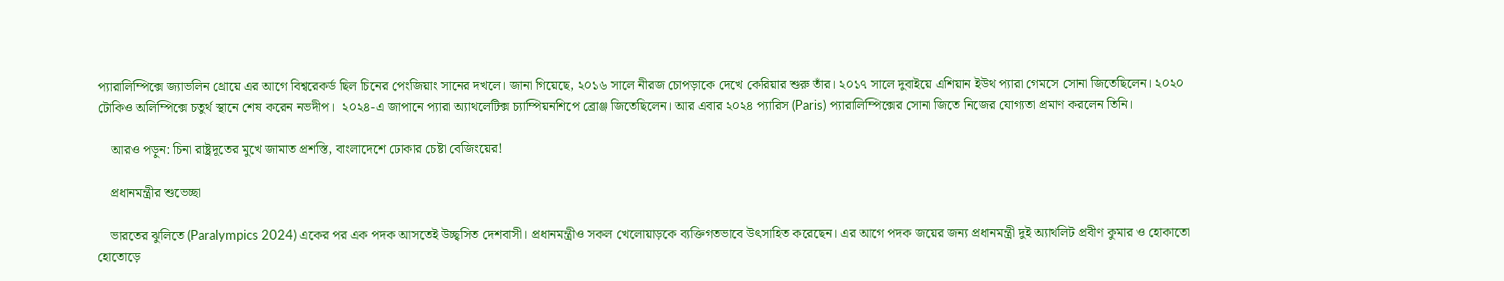প্যারালিম্পিক্সে জ্যাভলিন থ্রোয়ে এর আগে বিশ্বরেকর্ড ছিল চিনের পেংজিয়াং সানের দখলে। জানা গিয়েছে, ২০১৬ সালে নীরজ চোপড়াকে দেখে কেরিয়ার শুরু তাঁর। ২০১৭ সালে দুবাইয়ে এশিয়ান ইউথ প্যারা গেমসে সোনা জিতেছিলেন। ২০২০ টোকিও অলিম্পিক্সে চতুর্থ স্থানে শেষ করেন নভদীপ।  ২০২৪-এ জাপানে প্যারা অ্যাথলেটিক্স চ্যাম্পিয়নশিপে ব্রোঞ্জ জিতেছিলেন। আর এবার ২০২৪ প্যারিস (Paris) প্যারালিম্পিক্সের সোনা জিতে নিজের যোগ্যতা প্রমাণ করলেন তিনি।

    আরও পড়ুন: চিনা রাষ্ট্রদূতের মুখে জামাত প্রশস্তি, বাংলাদেশে ঢোকার চেষ্টা বেজিংয়ের!

    প্রধানমন্ত্রীর শুভেচ্ছা

    ভারতের ঝুলিতে (Paralympics 2024) একের পর এক পদক আসতেই উচ্ছ্বসিত দেশবাসী। প্রধানমন্ত্রীও সকল খেলোয়াড়কে ব্যক্তিগতভাবে উৎসাহিত করেছেন। এর আগে পদক জয়ের জন্য প্রধানমন্ত্রী দুই অ্যাথলিট প্রবীণ কুমার ও হোকাতো হোতোড়ে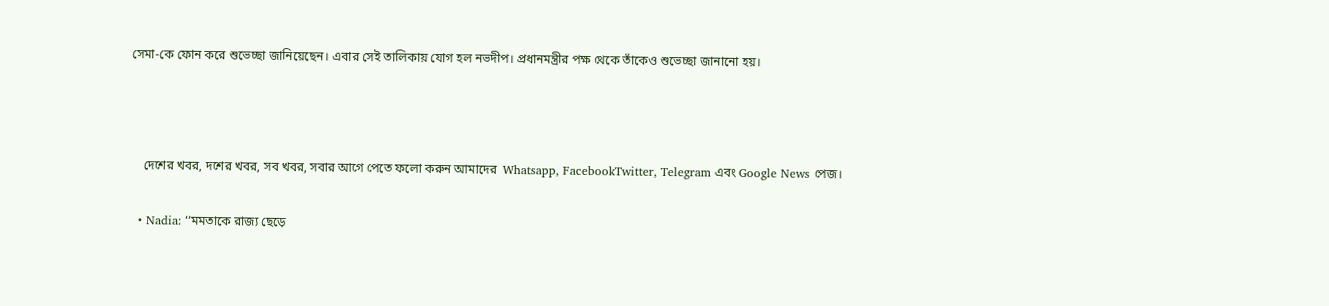সেমা-কে ফোন করে শুভেচ্ছা জানিয়েছেন। এবার সেই তালিকায় যোগ হল নভদীপ। প্রধানমন্ত্রীর পক্ষ থেকে তাঁকেও শুভেচ্ছা জানানো হয়।



    দেশের খবর, দশের খবর, সব খবর, সবার আগে পেতে ফলো করুন আমাদের  Whatsapp, FacebookTwitter, Telegram এবং Google News পেজ।

  • Nadia: ‘‘মমতাকে রাজ্য ছেড়ে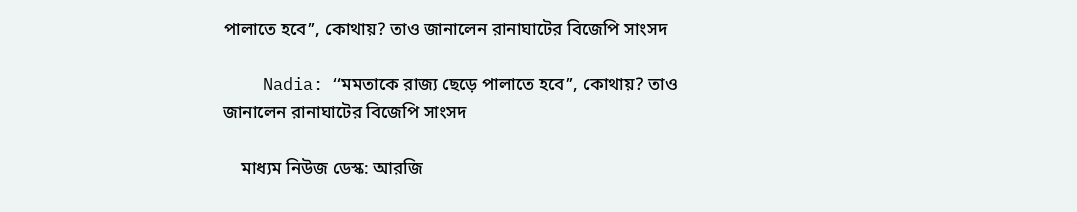পালাতে হবে’’, কোথায়? তাও জানালেন রানাঘাটের বিজেপি সাংসদ

    Nadia: ‘‘মমতাকে রাজ্য ছেড়ে পালাতে হবে’’, কোথায়? তাও জানালেন রানাঘাটের বিজেপি সাংসদ

    মাধ্যম নিউজ ডেস্ক: আরজি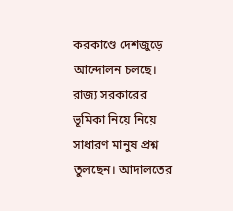করকাণ্ডে দেশজুড়ে আন্দোলন চলছে। রাজ্য সরকারের ভূমিকা নিয়ে নিয়ে সাধারণ মানুষ প্রশ্ন তুলছেন। আদালতের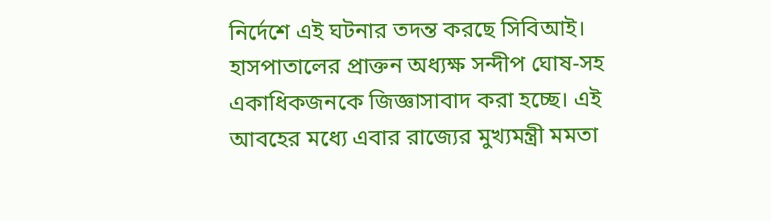নির্দেশে এই ঘটনার তদন্ত করছে সিবিআই। হাসপাতালের প্রাক্তন অধ্যক্ষ সন্দীপ ঘোষ-সহ একাধিকজনকে জিজ্ঞাসাবাদ করা হচ্ছে। এই আবহের মধ্যে এবার রাজ্যের মুখ্যমন্ত্রী মমতা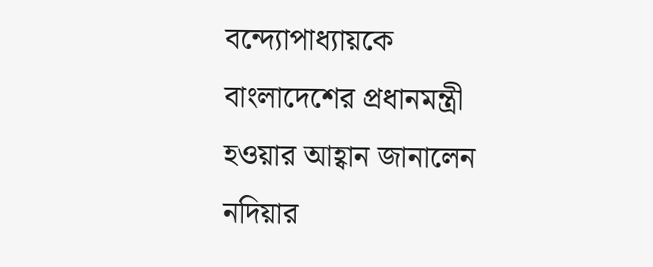বন্দ্যোপাধ্যায়কে বাংলাদেশের প্রধানমন্ত্রী হওয়ার আহ্বান জানালেন নদিয়ার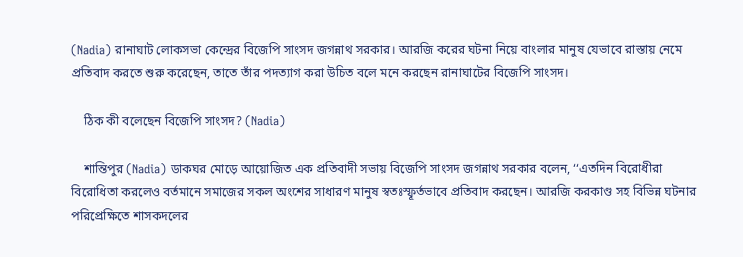(Nadia) রানাঘাট লোকসভা কেন্দ্রের বিজেপি সাংসদ জগন্নাথ সরকার। আরজি করের ঘটনা নিয়ে বাংলার মানুষ যেভাবে রাস্তায় নেমে প্রতিবাদ করতে শুরু করেছেন, তাতে তাঁর পদত্যাগ করা উচিত বলে মনে করছেন রানাঘাটের বিজেপি সাংসদ।

    ঠিক কী বলেছেন বিজেপি সাংসদ? (Nadia)

    শান্তিপুর (Nadia) ডাকঘর মোড়ে আয়োজিত এক প্রতিবাদী সভায় বিজেপি সাংসদ জগন্নাথ সরকার বলেন, ‘‘এতদিন বিরোধীরা বিরোধিতা করলেও বর্তমানে সমাজের সকল অংশের সাধারণ মানুষ স্বতঃস্ফূর্তভাবে প্রতিবাদ করছেন। আরজি করকাণ্ড সহ বিভিন্ন ঘটনার পরিপ্রেক্ষিতে শাসকদলের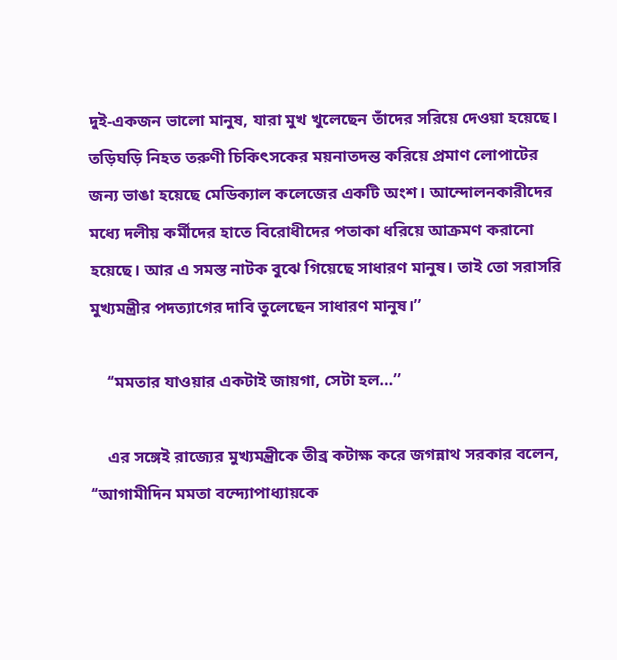দুই-একজন ভালো মানুষ, যারা মুখ খুলেছেন তাঁদের সরিয়ে দেওয়া হয়েছে। তড়িঘড়ি নিহত তরুণী চিকিৎসকের ময়নাতদন্ত করিয়ে প্রমাণ লোপাটের জন্য ভাঙা হয়েছে মেডিক্যাল কলেজের একটি অংশ। আন্দোলনকারীদের মধ্যে দলীয় কর্মীদের হাতে বিরোধীদের পতাকা ধরিয়ে আক্রমণ করানো হয়েছে। আর এ সমস্ত নাটক বুঝে গিয়েছে সাধারণ মানুষ। তাই তো সরাসরি মুখ্যমন্ত্রীর পদত্যাগের দাবি তুলেছেন সাধারণ মানুষ।’’

    ‘‘মমতার যাওয়ার একটাই জায়গা, সেটা হল…’’

    এর সঙ্গেই রাজ্যের মুখ্যমন্ত্রীকে তীব্র কটাক্ষ করে জগন্নাথ সরকার বলেন, ‘‘আগামীদিন মমতা বন্দ্যোপাধ্যায়কে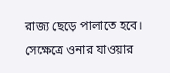রাজ্য ছেড়ে পালাতে হবে। সেক্ষেত্রে ওনার যাওয়ার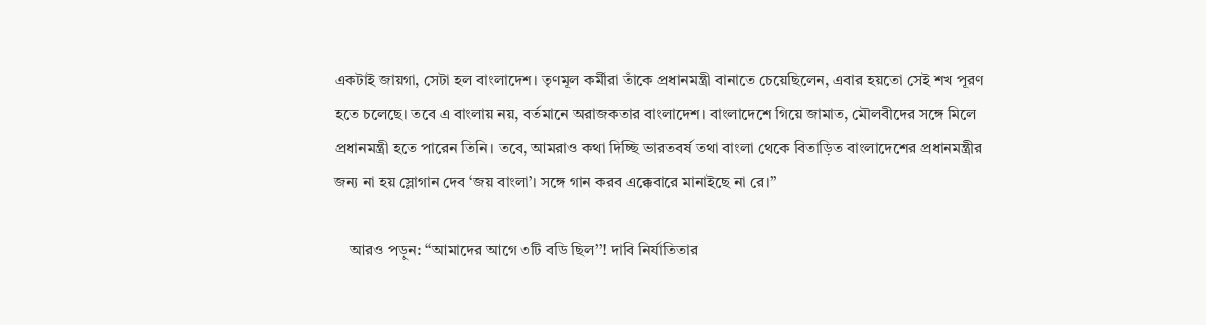একটাই জায়গা, সেটা হল বাংলাদেশ। তৃণমূল কর্মীরা তাঁকে প্রধানমন্ত্রী বানাতে চেয়েছিলেন, এবার হয়তো সেই শখ পূরণ হতে চলেছে। তবে এ বাংলায় নয়, বর্তমানে অরাজকতার বাংলাদেশ। বাংলাদেশে গিয়ে জামাত, মৌলবীদের সঙ্গে মিলে প্রধানমন্ত্রী হতে পারেন তিনি। তবে, আমরাও কথা দিচ্ছি ভারতবর্ষ তথা বাংলা থেকে বিতাড়িত বাংলাদেশের প্রধানমন্ত্রীর জন্য না হয় স্লোগান দেব ‘জয় বাংলা’। সঙ্গে গান করব এক্কেবারে মানাইছে না রে।’’

    আরও পড়ুন: ‘‘আমাদের আগে ৩টি বডি ছিল’’! দাবি নির্যাতিতার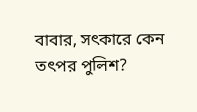বাবার, সৎকারে কেন তৎপর পুলিশ?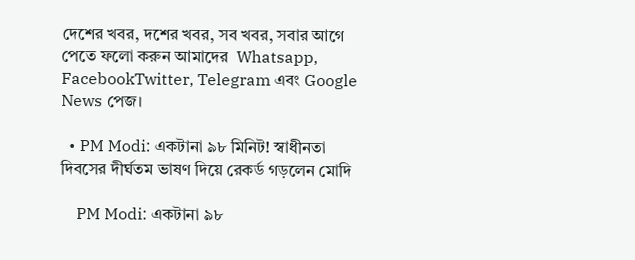দেশের খবর, দশের খবর, সব খবর, সবার আগে পেতে ফলো করুন আমাদের  Whatsapp, FacebookTwitter, Telegram এবং Google News পেজ।

  • PM Modi: একটানা ৯৮ মিনিট! স্বাধীনতা দিবসের দীর্ঘতম ভাষণ দিয়ে রেকর্ড গড়লেন মোদি

    PM Modi: একটানা ৯৮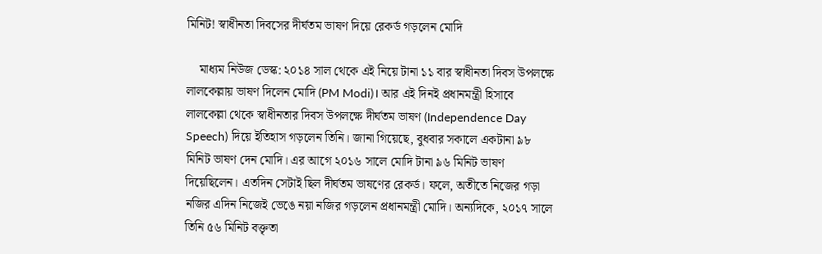মিনিট! স্বাধীনতা দিবসের দীর্ঘতম ভাষণ দিয়ে রেকর্ড গড়লেন মোদি

    মাধ্যম নিউজ ডেস্ক: ২০১৪ সাল থেকে এই নিয়ে টানা ১১ বার স্বাধীনতা দিবস উপলক্ষে লালকেল্লায় ভাষণ দিলেন মোদি (PM Modi)। আর এই দিনই প্রধানমন্ত্রী হিসাবে লালকেল্লা থেকে স্বাধীনতার দিবস উপলক্ষে দীর্ঘতম ভাষণ (Independence Day Speech) দিয়ে ইতিহাস গড়লেন তিনি। জানা গিয়েছে, বুধবার সকালে একটানা ৯৮ মিনিট ভাষণ দেন মোদি। এর আগে ২০১৬ সালে মোদি টানা ৯৬ মিনিট ভাষণ দিয়েছিলেন। এতদিন সেটাই ছিল দীর্ঘতম ভাষণের রেকর্ড। ফলে, অতীতে নিজের গড়া নজির এদিন নিজেই ভেঙে নয়া নজির গড়লেন প্রধানমন্ত্রী মোদি। অন্যদিকে, ২০১৭ সালে তিনি ৫৬ মিনিট বক্তৃতা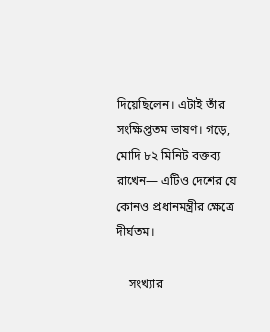দিয়েছিলেন। এটাই তাঁর সংক্ষিপ্ততম ভাষণ। গড়ে, মোদি ৮২ মিনিট বক্তব্য রাখেন— এটিও দেশের যে কোনও প্রধানমন্ত্রীর ক্ষেত্রে দীর্ঘতম।

    সংখ্যার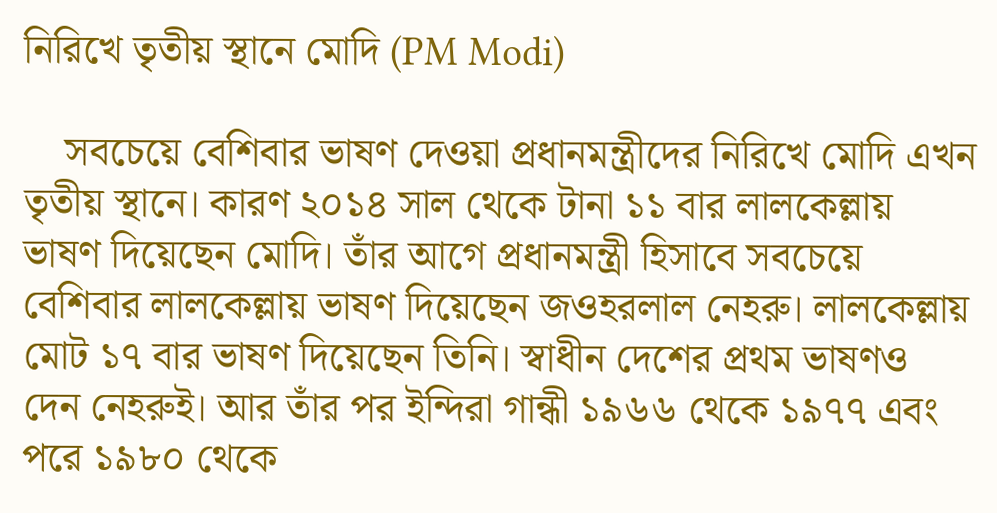নিরিখে তৃতীয় স্থানে মোদি (PM Modi)

    সবচেয়ে বেশিবার ভাষণ দেওয়া প্রধানমন্ত্রীদের নিরিখে মোদি এখন তৃতীয় স্থানে। কারণ ২০১৪ সাল থেকে টানা ১১ বার লালকেল্লায় ভাষণ দিয়েছেন মোদি। তাঁর আগে প্রধানমন্ত্রী হিসাবে সবচেয়ে বেশিবার লালকেল্লায় ভাষণ দিয়েছেন জওহরলাল নেহরু। লালকেল্লায় মোট ১৭ বার ভাষণ দিয়েছেন তিনি। স্বাধীন দেশের প্রথম ভাষণও দেন নেহরুই। আর তাঁর পর ইন্দিরা গান্ধী ১৯৬৬ থেকে ১৯৭৭ এবং পরে ১৯৮০ থেকে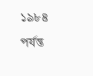১৯৮৪ পর্যন্ত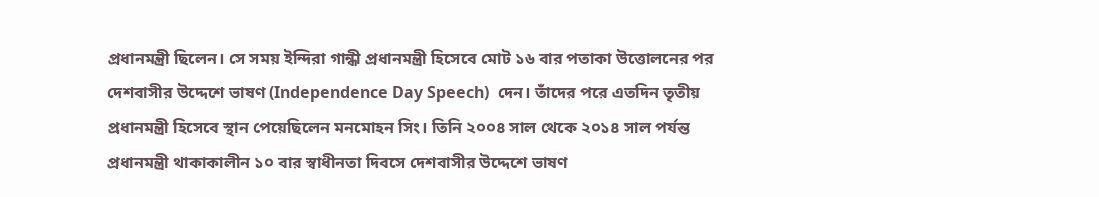প্রধানমন্ত্রী ছিলেন। সে সময় ইন্দিরা গান্ধী প্রধানমন্ত্রী হিসেবে মোট ১৬ বার পতাকা উত্তোলনের পর দেশবাসীর উদ্দেশে ভাষণ (Independence Day Speech)  দেন। তাঁদের পরে এতদিন তৃতীয় প্রধানমন্ত্রী হিসেবে স্থান পেয়েছিলেন মনমোহন সিং। তিনি ২০০৪ সাল থেকে ২০১৪ সাল পর্যন্ত প্রধানমন্ত্রী থাকাকালীন ১০ বার স্বাধীনতা দিবসে দেশবাসীর উদ্দেশে ভাষণ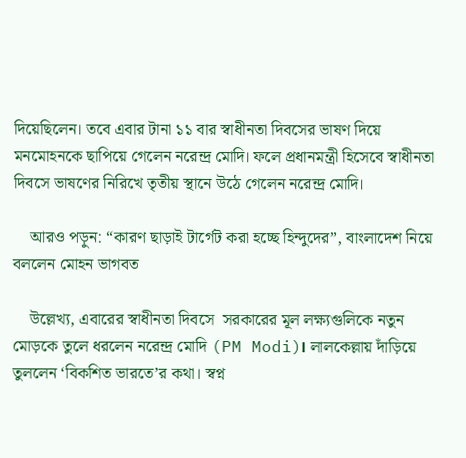দিয়েছিলেন। তবে এবার টানা ১১ বার স্বাধীনতা দিবসের ভাষণ দিয়ে মনমোহনকে ছাপিয়ে গেলেন নরেন্দ্র মোদি। ফলে প্রধানমন্ত্রী হিসেবে স্বাধীনতা দিবসে ভাষণের নিরিখে তৃতীয় স্থানে উঠে গেলেন নরেন্দ্র মোদি।

    আরও পড়ুন: “কারণ ছাড়াই টার্গেট করা হচ্ছে হিন্দুদের”, বাংলাদেশ নিয়ে বললেন মোহন ভাগবত

    উল্লেখ্য, এবারের স্বাধীনতা দিবসে  সরকারের মূল লক্ষ্যগুলিকে নতুন মোড়কে তুলে ধরলেন নরেন্দ্র মোদি (PM Modi)। লালকেল্লায় দাঁড়িয়ে  তুললেন ‘বিকশিত ভারতে’র কথা। স্বপ্ন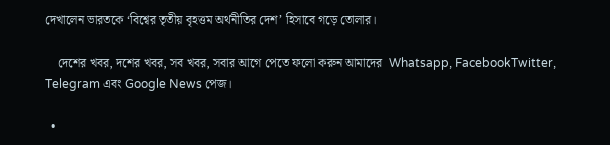দেখালেন ভারতকে ‘বিশ্বের তৃতীয় বৃহত্তম অর্থনীতির দেশ’ হিসাবে গড়ে তোলার।

    দেশের খবর, দশের খবর, সব খবর, সবার আগে পেতে ফলো করুন আমাদের  Whatsapp, FacebookTwitter, Telegram এবং Google News পেজ।

  •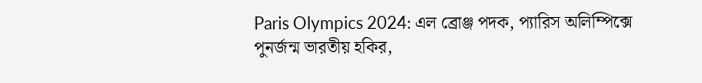Paris Olympics 2024: এল ব্রোঞ্জ পদক, প্যারিস অলিম্পিক্সে পুনর্জন্ম ভারতীয় হকির,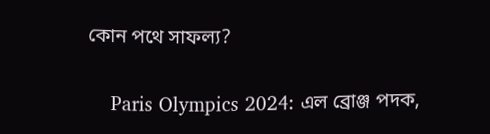কোন পথে সাফল্য?

    Paris Olympics 2024: এল ব্রোঞ্জ পদক,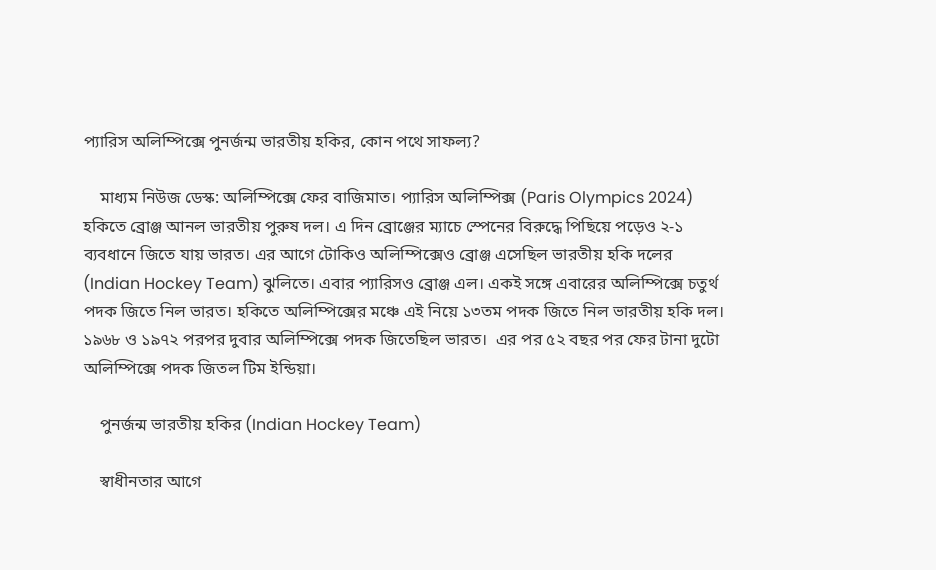প্যারিস অলিম্পিক্সে পুনর্জন্ম ভারতীয় হকির, কোন পথে সাফল্য?

    মাধ্যম নিউজ ডেস্ক: অলিম্পিক্সে ফের বাজিমাত। প্যারিস অলিম্পিক্স (Paris Olympics 2024) হকিতে ব্রোঞ্জ আনল ভারতীয় পুরুষ দল। এ দিন ব্রোঞ্জের ম্যাচে স্পেনের বিরুদ্ধে পিছিয়ে পড়েও ২-১ ব্যবধানে জিতে যায় ভারত। এর আগে টোকিও অলিম্পিক্সেও ব্রোঞ্জ এসেছিল ভারতীয় হকি দলের (Indian Hockey Team) ঝুলিতে। এবার প্যারিসও ব্রোঞ্জ এল। একই সঙ্গে এবারের অলিম্পিক্সে চতুর্থ পদক জিতে নিল ভারত। হকিতে অলিম্পিক্সের মঞ্চে এই নিয়ে ১৩তম পদক জিতে নিল ভারতীয় হকি দল। ১৯৬৮ ও ১৯৭২ পরপর দুবার অলিম্পিক্সে পদক জিতেছিল ভারত।  এর পর ৫২ বছর পর ফের টানা দুটো অলিম্পিক্সে পদক জিতল টিম ইন্ডিয়া।

    পুনর্জন্ম ভারতীয় হকির (Indian Hockey Team)

    স্বাধীনতার আগে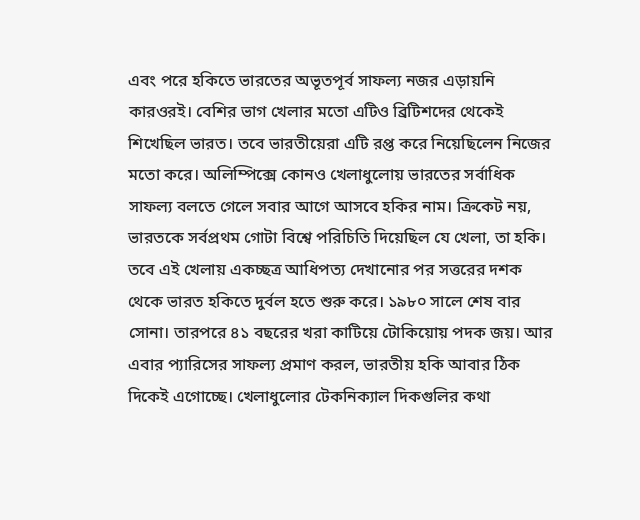এবং পরে হকিতে ভারতের অভূতপূর্ব সাফল্য নজর এড়ায়নি কারওরই। বেশির ভাগ খেলার মতো এটিও ব্রিটিশদের থেকেই শিখেছিল ভারত। তবে ভারতীয়েরা এটি রপ্ত করে নিয়েছিলেন নিজের মতো করে। অলিম্পিক্সে কোনও খেলাধুলোয় ভারতের সর্বাধিক সাফল্য বলতে গেলে সবার আগে আসবে হকির নাম। ক্রিকেট নয়, ভারতকে সর্বপ্রথম গোটা বিশ্বে পরিচিতি দিয়েছিল যে খেলা, তা হকি। তবে এই খেলায় একচ্ছত্র আধিপত্য দেখানোর পর সত্তরের দশক থেকে ভারত হকিতে দুর্বল হতে শুরু করে। ১৯৮০ সালে শেষ বার সোনা। তারপরে ৪১ বছরের খরা কাটিয়ে টোকিয়োয় পদক জয়। আর এবার প্যারিসের সাফল্য প্রমাণ করল, ভারতীয় হকি আবার ঠিক দিকেই এগোচ্ছে। খেলাধুলোর টেকনিক্যাল দিকগুলির কথা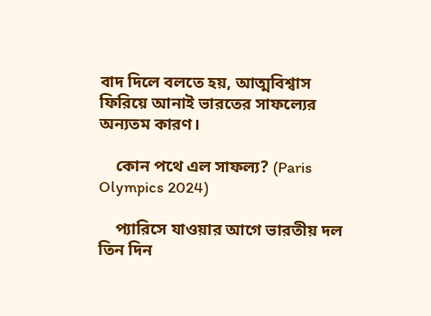বাদ দিলে বলতে হয়, আত্মবিশ্বাস ফিরিয়ে আনাই ভারতের সাফল্যের অন্যতম কারণ।

    কোন পথে এল সাফল্য? (Paris Olympics 2024)

    প্যারিসে যাওয়ার আগে ভারতীয় দল তিন দিন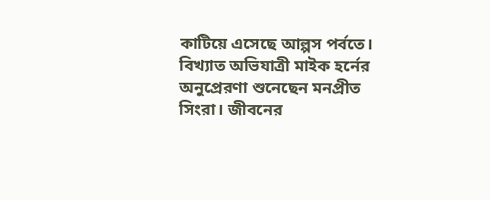কাটিয়ে এসেছে আল্পস পর্বতে। বিখ্যাত অভিযাত্রী মাইক হর্নের অনুপ্রেরণা শুনেছেন মনপ্রীত সিংরা। জীবনের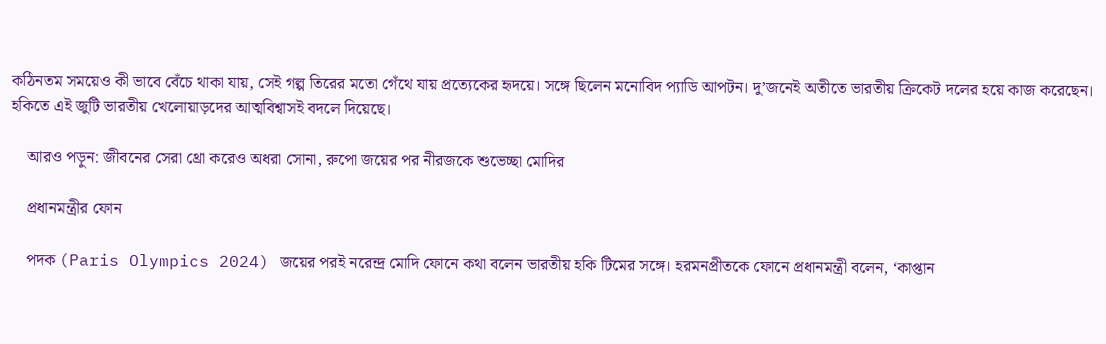কঠিনতম সময়েও কী ভাবে বেঁচে থাকা যায়, সেই গল্প তিরের মতো গেঁথে যায় প্রত্যেকের হৃদয়ে। সঙ্গে ছিলেন মনোবিদ প্যাডি আপটন। দু’জনেই অতীতে ভারতীয় ক্রিকেট দলের হয়ে কাজ করেছেন। হকিতে এই জুটি ভারতীয় খেলোয়াড়দের আত্মবিশ্বাসই বদলে দিয়েছে।

    আরও পড়ুন: জীবনের সেরা থ্রো করেও অধরা সোনা, রুপো জয়ের পর নীরজকে শুভেচ্ছা মোদির

    প্রধানমন্ত্রীর ফোন

    পদক (Paris Olympics 2024) জয়ের পরই নরেন্দ্র মোদি ফোনে কথা বলেন ভারতীয় হকি টিমের সঙ্গে। হরমনপ্রীতকে ফোনে প্রধানমন্ত্রী বলেন, ‘কাপ্তান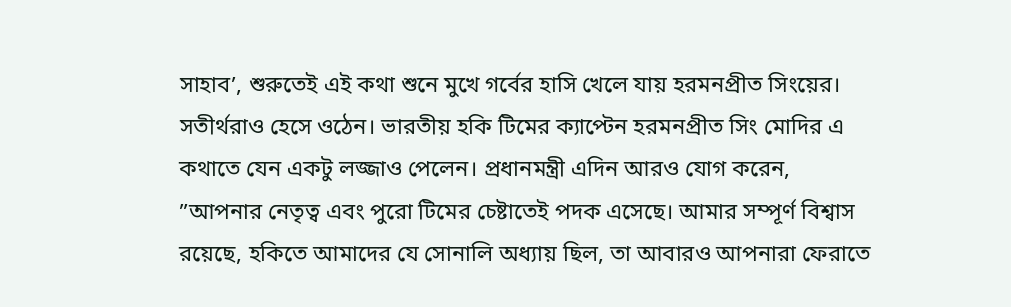সাহাব’, শুরুতেই এই কথা শুনে মুখে গর্বের হাসি খেলে যায় হরমনপ্রীত সিংয়ের। সতীর্থরাও হেসে ওঠেন। ভারতীয় হকি টিমের ক্যাপ্টেন হরমনপ্রীত সিং মোদির এ কথাতে যেন একটু লজ্জাও পেলেন। প্রধানমন্ত্রী এদিন আরও যোগ করেন, ”আপনার নেতৃত্ব এবং পুরো টিমের চেষ্টাতেই পদক এসেছে। আমার সম্পূর্ণ বিশ্বাস রয়েছে, হকিতে আমাদের যে সোনালি অধ্যায় ছিল, তা আবারও আপনারা ফেরাতে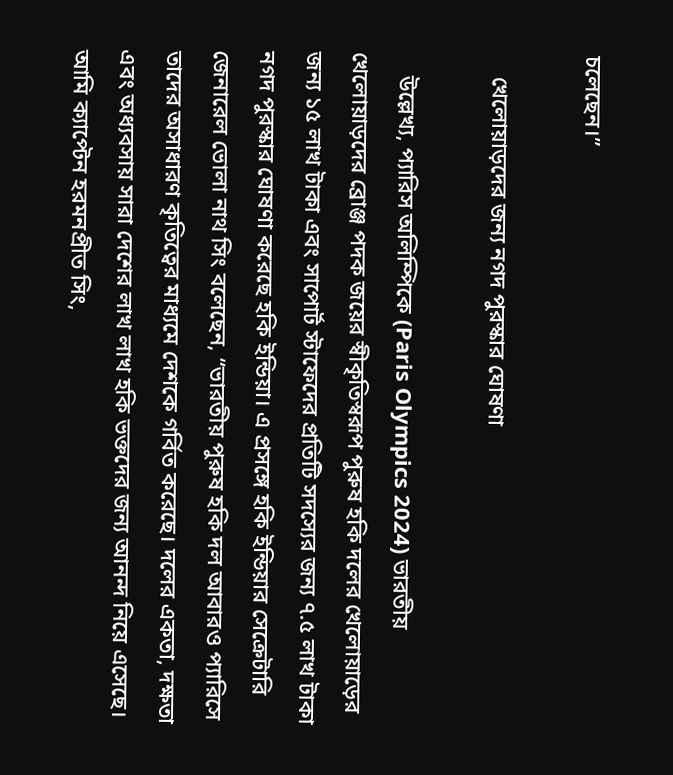চলেছেন।”

    খেলোয়াড়দের জন্য নগদ পুরস্কার ঘোষণা

    উল্লেখ্য, প্যারিস অলিম্পিকে (Paris Olympics 2024) ভারতীয় খেলোয়াড়দের ব্রোঞ্জ পদক জয়ের স্বীকৃতিস্বরূপ পুরুষ হকি দলের খেলোয়াড়ের জন্য ১৫ লাখ টাকা এবং সাপোর্ট স্টাফেদের প্রতিটি সদস্যের জন্য ৭.৫ লাখ টাকা নগদ পুরস্কার ঘোষণা করেছে হকি ইন্ডিয়া। এ প্রসঙ্গে হকি ইন্ডিয়ার সেক্রেটারি জেনারেল ভোলা নাথ সিং বলেছেন, “ভারতীয় পুরুষ হকি দল আবারও প্যারিসে তাদের অসাধারণ কৃতিত্বের মাধ্যমে দেশকে গর্বিত করেছে। দলের একতা, দক্ষতা এবং অধ্যবসায় সারা দেশের লাখ লাখ হকি ভক্তদের জন্য আনন্দ নিয়ে এসেছে। আমি ক্যাপ্টেন হরমনপ্রীত সিং,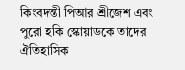কিংবদন্তী পিআর শ্রীজেশ এবং পুরো হকি স্কোয়াডকে তাদের ঐতিহাসিক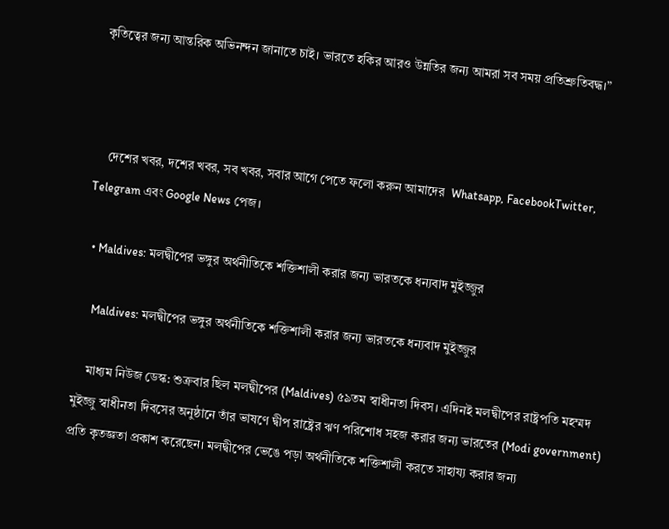কৃতিত্বের জন্য আন্তরিক অভিনন্দন জানাতে চাই। ভারতে হকির আরও উন্নতির জন্য আমরা সব সময় প্রতিশ্রুতিবদ্ধ।”



    দেশের খবর, দশের খবর, সব খবর, সবার আগে পেতে ফলো করুন আমাদের  Whatsapp, FacebookTwitter, Telegram এবং Google News পেজ।

  • Maldives: মলদ্বীপের ভঙ্গুর অর্থনীতিকে শক্তিশালী করার জন্য ভারতকে ধন্যবাদ মুইজ্জুর

    Maldives: মলদ্বীপের ভঙ্গুর অর্থনীতিকে শক্তিশালী করার জন্য ভারতকে ধন্যবাদ মুইজ্জুর

    মাধ্যম নিউজ ডেস্ক: শুক্রবার ছিল মলদ্বীপের (Maldives) ৫৯তম স্বাধীনতা দিবস। এদিনই মলদ্বীপের রাষ্ট্রপতি মহম্মদ মুইজ্জু স্বাধীনতা দিবসের অনুষ্ঠানে তাঁর ভাষণে দ্বীপ রাষ্ট্রের ঋণ পরিশোধ সহজ করার জন্য ভারতের (Modi government) প্রতি কৃতজ্ঞতা প্রকাশ করেছেন। মলদ্বীপের ভেঙে পড়া অর্থনীতিকে শক্তিশালী করতে সাহায্য করার জন্য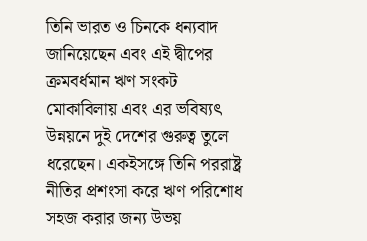তিনি ভারত ও চিনকে ধন্যবাদ জানিয়েছেন এবং এই দ্বীপের ক্রমবর্ধমান ঋণ সংকট মোকাবিলায় এবং এর ভবিষ্যৎ উন্নয়নে দুই দেশের গুরুত্ব তুলে ধরেছেন। একইসঙ্গে তিনি পররাষ্ট্র নীতির প্রশংসা করে ঋণ পরিশোধ সহজ করার জন্য উভয়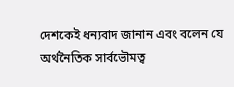দেশকেই ধন্যবাদ জানান এবং বলেন যে অর্থনৈতিক সার্বভৌমত্ব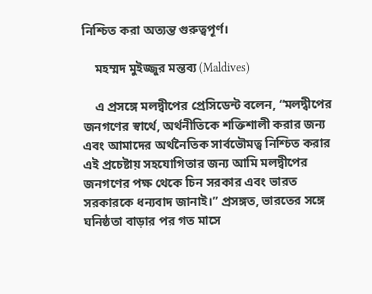নিশ্চিত করা অত্যন্ত গুরুত্বপূর্ণ।

    মহম্মদ মুইজ্জুর মন্তব্য (Maldives)

    এ প্রসঙ্গে মলদ্বীপের প্রেসিডেন্ট বলেন, “মলদ্বীপের জনগণের স্বার্থে, অর্থনীতিকে শক্তিশালী করার জন্য এবং আমাদের অর্থনৈতিক সার্বভৌমত্ব নিশ্চিত করার এই প্রচেষ্টায় সহযোগিতার জন্য আমি মলদ্বীপের জনগণের পক্ষ থেকে চিন সরকার এবং ভারত সরকারকে ধন্যবাদ জানাই।” প্রসঙ্গত, ভারতের সঙ্গে ঘনিষ্ঠতা বাড়ার পর গত মাসে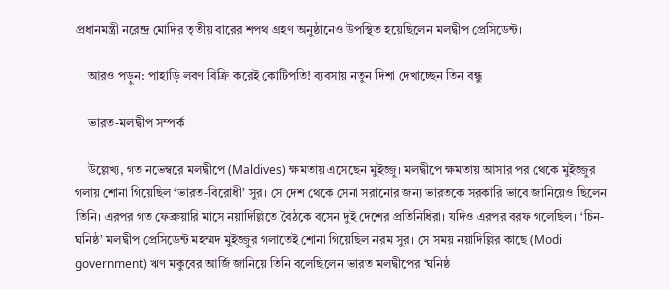প্রধানমন্ত্রী নরেন্দ্র মোদির তৃতীয় বারের শপথ গ্রহণ অনুষ্ঠানেও উপস্থিত হয়েছিলেন মলদ্বীপ প্রেসিডেন্ট।

    আরও পড়ুন: পাহাড়ি লবণ বিক্রি করেই কোটিপতি! ব্যবসায় নতুন দিশা দেখাচ্ছেন তিন বন্ধু

    ভারত-মলদ্বীপ সম্পর্ক

    উল্লেখ্য, গত নভেম্বরে মলদ্বীপে (Maldives) ক্ষমতায় এসেছেন মুইজ্জু। মলদ্বীপে ক্ষমতায় আসার পর থেকে মুইজ্জুর গলায় শোনা গিয়েছিল ‘ভারত-বিরোধী’ সুর। সে দেশ থেকে সেনা সরানোর জন্য ভারতকে সরকারি ভাবে জানিয়েও ছিলেন তিনি। এরপর গত ফেব্রুয়ারি মাসে নয়াদিল্লিতে বৈঠকে বসেন দুই দেশের প্রতিনিধিরা। যদিও এরপর বরফ গলেছিল। ‘চিন-ঘনিষ্ঠ’ মলদ্বীপ প্রেসিডেন্ট মহম্মদ মুইজ্জুর গলাতেই শোনা গিয়েছিল নরম সুর। সে সময় নয়াদিল্লির কাছে (Modi government) ঋণ মকুবের আর্জি জানিয়ে তিনি বলেছিলেন ভারত মলদ্বীপের ‘ঘনিষ্ঠ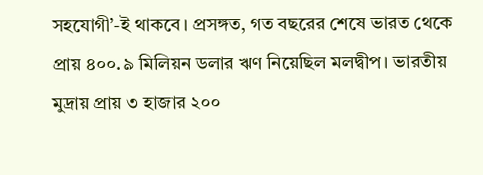সহযোগী’-ই থাকবে। প্রসঙ্গত, গত বছরের শেষে ভারত থেকে প্রায় ৪০০.৯ মিলিয়ন ডলার ঋণ নিয়েছিল মলদ্বীপ। ভারতীয় মুদ্রায় প্রায় ৩ হাজার ২০০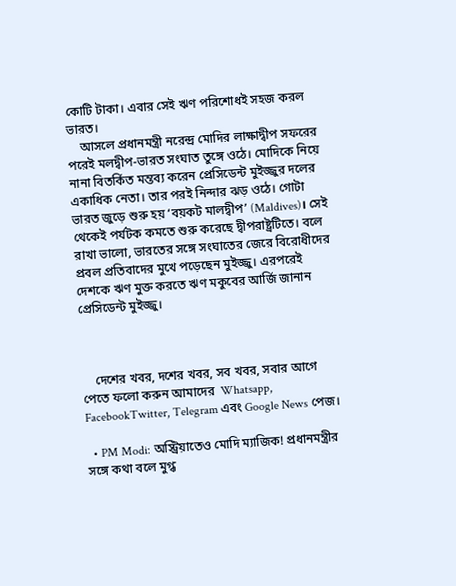কোটি টাকা। এবার সেই ঋণ পরিশোধই সহজ করল ভারত।
    আসলে প্রধানমন্ত্রী নরেন্দ্র মোদির লাক্ষাদ্বীপ সফরের পরেই মলদ্বীপ-ভারত সংঘাত তুঙ্গে ওঠে। মোদিকে নিয়ে নানা বিতর্কিত মন্তব্য করেন প্রেসিডেন্ট মুইজ্জুর দলের একাধিক নেতা। তার পরই নিন্দার ঝড় ওঠে। গোটা ভারত জুড়ে শুরু হয় ‘বয়কট মালদ্বীপ’ (Maldives)। সেই থেকেই পর্যটক কমতে শুরু করেছে দ্বীপরাষ্ট্রটিতে। বলে রাখা ভালো, ভারতের সঙ্গে সংঘাতের জেরে বিরোধীদের প্রবল প্রতিবাদের মুখে পড়েছেন মুইজ্জু। এরপরেই দেশকে ঋণ মুক্ত করতে ঋণ মকুবের আর্জি জানান প্রেসিডেন্ট মুইজ্জু।



    দেশের খবর, দশের খবর, সব খবর, সবার আগে পেতে ফলো করুন আমাদের  Whatsapp, FacebookTwitter, Telegram এবং Google News পেজ।

  • PM Modi: অস্ট্রিয়াতেও মোদি ম্যাজিক! প্রধানমন্ত্রীর সঙ্গে কথা বলে মুগ্ধ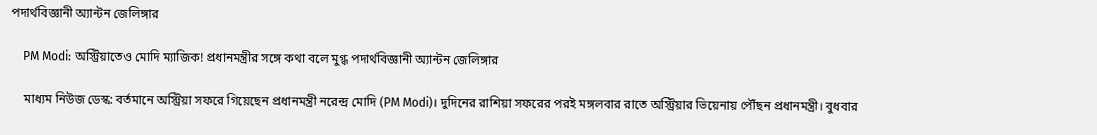পদার্থবিজ্ঞানী অ্যান্টন জেলিঙ্গার

    PM Modi: অস্ট্রিয়াতেও মোদি ম্যাজিক! প্রধানমন্ত্রীর সঙ্গে কথা বলে মুগ্ধ পদার্থবিজ্ঞানী অ্যান্টন জেলিঙ্গার

    মাধ্যম নিউজ ডেস্ক: বর্তমানে অস্ট্রিয়া সফরে গিয়েছেন প্রধানমন্ত্রী নরেন্দ্র মোদি (PM Modi)। দুদিনের রাশিয়া সফরের পরই মঙ্গলবার রাতে অস্ট্রিয়ার ভিয়েনায় পৌঁছন প্রধানমন্ত্রী। বুধবার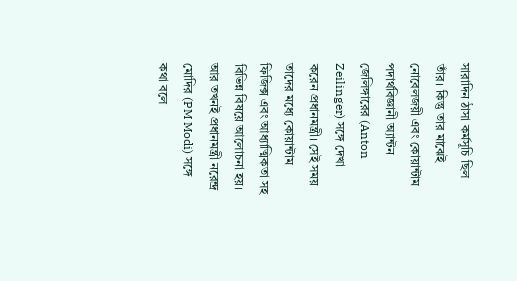সারাদিন ঠাসা কর্মসূচি ছিল তাঁর। কিন্তু তার মাঝেই নোবেলজয়ী এবং কোয়ান্টাম পদার্থবিজ্ঞানী অ্যান্টন জেলিঙ্গারের (Anton Zeilinger) সঙ্গে দেখা করেন প্রধানমন্ত্রী। সেই সময় তাদের মধ্যে কোয়ান্টাম ফিজিক্স এবং আধ্যাত্মিকতা সহ বিভিন্ন বিষয়ে আলোচনা হয়। আর তখনই প্রধানমন্ত্রী নরেন্দ্র মোদির (PM Modi) সঙ্গে কথা বলে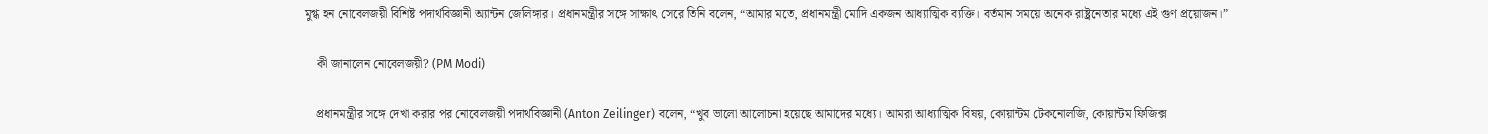মুগ্ধ হন নোবেলজয়ী বিশিষ্ট পদার্থবিজ্ঞানী অ্যান্টন জেলিঙ্গার। প্রধানমন্ত্রীর সঙ্গে সাক্ষাৎ সেরে তিনি বলেন, “আমার মতে, প্রধানমন্ত্রী মোদি একজন আধ্যাত্মিক ব্যক্তি। বর্তমান সময়ে অনেক রাষ্ট্রনেতার মধ্যে এই গুণ প্রয়োজন।”

    কী জানালেন নোবেলজয়ী? (PM Modi)

    প্রধানমন্ত্রীর সঙ্গে দেখা করার পর নোবেলজয়ী পদার্থবিজ্ঞানী (Anton Zeilinger) বলেন, “খুব ভালো আলোচনা হয়েছে আমাদের মধ্যে। আমরা আধ্যাত্মিক বিষয়, কোয়ান্টম টেকনোলজি, কোয়ান্টম ফিজিক্স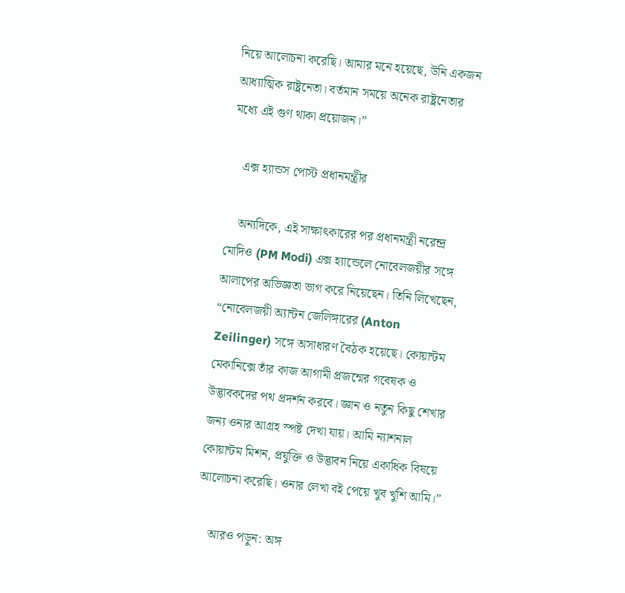নিয়ে আলোচনা করেছি। আমার মনে হয়েছে, উনি একজন আধ্যাত্মিক রাষ্ট্রনেতা। বর্তমান সময়ে অনেক রাষ্ট্রনেতার মধ্যে এই গুণ থাকা প্রয়োজন।”

    এক্স হ্যান্ডস পোস্ট প্রধানমন্ত্রীর

    অন্যদিকে, এই সাক্ষাৎকারের পর প্রধানমন্ত্রী নরেন্দ্র মোদিও (PM Modi) এক্স হ্যান্ডেলে নোবেলজয়ীর সঙ্গে আলাপের অভিজ্ঞতা ভাগ করে নিয়েছেন। তিনি লিখেছেন, “নোবেলজয়ী অ্যান্টন জেলিঙ্গারের (Anton Zeilinger) সঙ্গে অসাধারণ বৈঠক হয়েছে। কোয়ান্টম মেকানিক্সে তাঁর কাজ আগামী প্রজন্মের গবেষক ও উদ্ভাবকদের পথ প্রদর্শন করবে। জ্ঞান ও নতুন কিছু শেখার জন্য ওনার আগ্রহ স্পষ্ট দেখা যায়। আমি ন্যাশনাল কোয়ান্টম মিশন, প্রযুক্তি ও উদ্ভাবন নিয়ে একাধিক বিষয়ে আলোচনা করেছি। ওনার লেখা বই পেয়ে খুব খুশি আমি।”

    আরও পড়ুন: অঙ্গ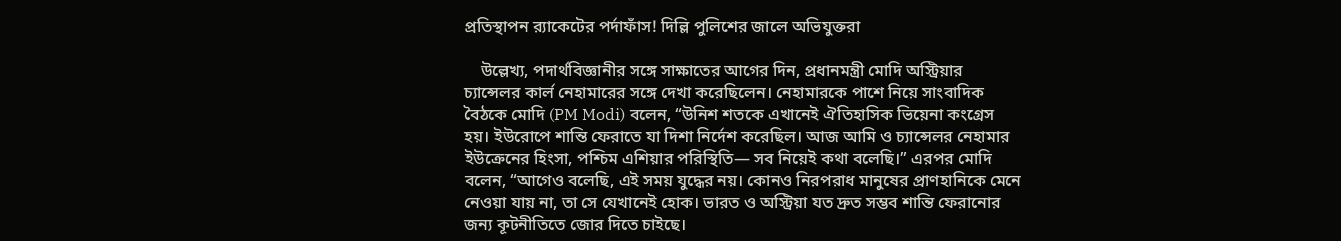প্রতিস্থাপন র‍্যাকেটের পর্দাফাঁস! দিল্লি পুলিশের জালে অভিযুক্তরা

    উল্লেখ্য, পদার্থবিজ্ঞানীর সঙ্গে সাক্ষাতের আগের দিন, প্রধানমন্ত্রী মোদি অস্ট্রিয়ার চ্যান্সেলর কার্ল নেহামারের সঙ্গে দেখা করেছিলেন। নেহামারকে পাশে নিয়ে সাংবাদিক বৈঠকে মোদি (PM Modi) বলেন, “উনিশ শতকে এখানেই ঐতিহাসিক ভিয়েনা কংগ্রেস হয়। ইউরোপে শান্তি ফেরাতে যা দিশা নির্দেশ করেছিল। আজ আমি ও চ্যান্সেলর নেহামার ইউক্রেনের হিংসা, পশ্চিম এশিয়ার পরিস্থিতি— সব নিয়েই কথা বলেছি।” এরপর মোদি বলেন, “আগেও বলেছি, এই সময় যুদ্ধের নয়। কোনও নিরপরাধ মানুষের প্রাণহানিকে মেনে নেওয়া যায় না, তা সে যেখানেই হোক। ভারত ও অস্ট্রিয়া যত দ্রুত সম্ভব শান্তি ফেরানোর জন্য কূটনীতিতে জোর দিতে চাইছে।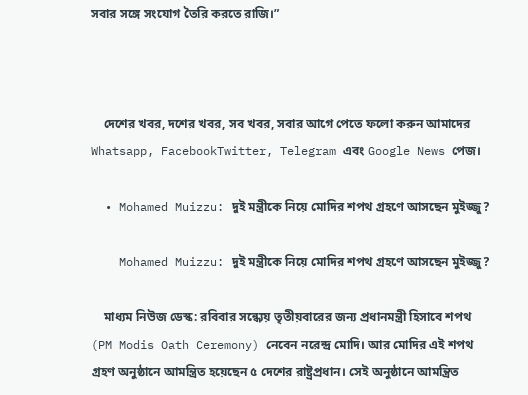সবার সঙ্গে সংযোগ তৈরি করতে রাজি।”



    দেশের খবর, দশের খবর, সব খবর, সবার আগে পেতে ফলো করুন আমাদের  Whatsapp, FacebookTwitter, Telegram এবং Google News পেজ।

  • Mohamed Muizzu: দুই মন্ত্রীকে নিয়ে মোদির শপথ গ্রহণে আসছেন মুইজ্জু?

    Mohamed Muizzu: দুই মন্ত্রীকে নিয়ে মোদির শপথ গ্রহণে আসছেন মুইজ্জু?

    মাধ্যম নিউজ ডেস্ক: রবিবার সন্ধ্যেয় তৃতীয়বারের জন্য প্রধানমন্ত্রী হিসাবে শপথ (PM Modis Oath Ceremony) নেবেন নরেন্দ্র মোদি। আর মোদির এই শপথ গ্রহণ অনুষ্ঠানে আমন্ত্রিত হয়েছেন ৫ দেশের রাষ্ট্রপ্রধান। সেই অনুষ্ঠানে আমন্ত্রিত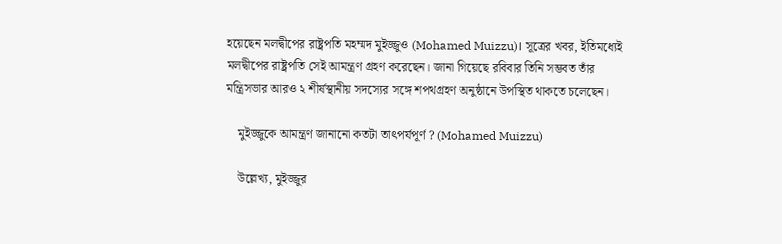হয়েছেন মলদ্বীপের রাষ্ট্রপতি মহম্মদ মুইজ্জুও (Mohamed Muizzu)। সূত্রের খবর, ইতিমধ্যেই মলদ্বীপের রাষ্ট্রপতি সেই আমন্ত্রণ গ্রহণ করেছেন। জানা গিয়েছে রবিবার তিনি সম্ভবত তাঁর মন্ত্রিসভার আরও ২ শীর্ষস্থানীয় সদস্যের সঙ্গে শপথগ্রহণ অনুষ্ঠানে উপস্থিত থাকতে চলেছেন।

    মুইজ্জুকে আমন্ত্রণ জানানো কতটা তাৎপর্যপূর্ণ ? (Mohamed Muizzu)

    উল্লেখ্য, মুইজ্জুর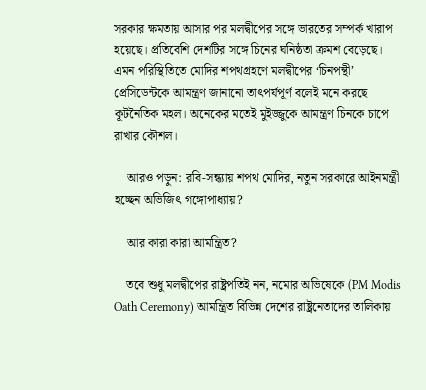সরকার ক্ষমতায় আসার পর মলদ্বীপের সঙ্গে ভারতের সম্পর্ক খারাপ হয়েছে। প্রতিবেশি দেশটির সঙ্গে চিনের ঘনিষ্ঠতা ক্রমশ বেড়েছে। এমন পরিস্থিতিতে মোদির শপথগ্রহণে মলদ্বীপের ‘চিনপন্থী’ প্রেসিডেন্টকে আমন্ত্রণ জানানো তাৎপর্যপূর্ণ বলেই মনে করছে কূটনৈতিক মহল। অনেকের মতেই মুইজ্জুকে আমন্ত্রণ চিনকে চাপে রাখার কৌশল।

    আরও পড়ুন: রবি-সন্ধ্যায় শপথ মোদির, নতুন সরকারে আইনমন্ত্রী হচ্ছেন অভিজিৎ গঙ্গোপাধ্যায়?

    আর কারা কারা আমন্ত্রিত?

    তবে শুধু মলদ্বীপের রাষ্ট্রপতিই নন, নমোর অভিষেকে (PM Modis Oath Ceremony) আমন্ত্রিত বিভিন্ন দেশের রাষ্ট্রনেতাদের তালিকায়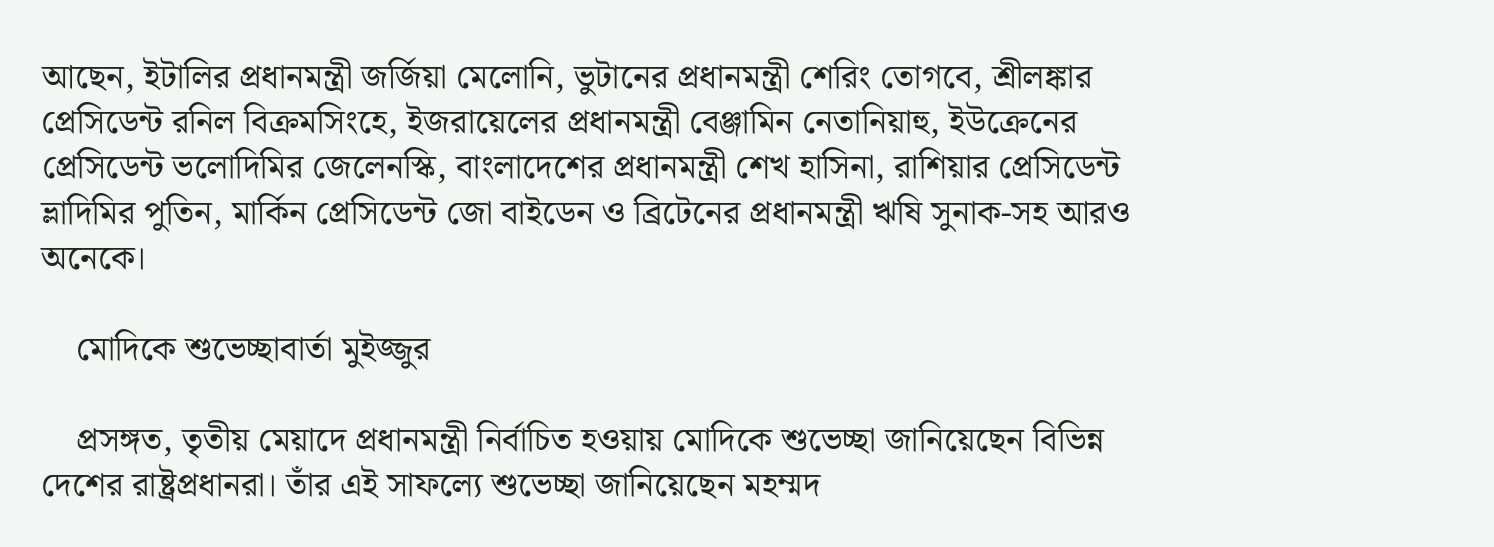আছেন, ইটালির প্রধানমন্ত্রী জর্জিয়া মেলোনি, ভুটানের প্রধানমন্ত্রী শেরিং তোগবে, শ্রীলঙ্কার প্রেসিডেন্ট রনিল বিক্রমসিংহে, ইজরায়েলের প্রধানমন্ত্রী বেঞ্জামিন নেতানিয়াহু, ইউক্রেনের প্রেসিডেন্ট ভলোদিমির জেলেনস্কি, বাংলাদেশের প্রধানমন্ত্রী শেখ হাসিনা, রাশিয়ার প্রেসিডেন্ট ভ্লাদিমির পুতিন, মার্কিন প্রেসিডেন্ট জো বাইডেন ও ব্রিটেনের প্রধানমন্ত্রী ঋষি সুনাক-সহ আরও অনেকে।

    মোদিকে শুভেচ্ছাবার্তা মুইজ্জুর

    প্রসঙ্গত, তৃতীয় মেয়াদে প্রধানমন্ত্রী নির্বাচিত হওয়ায় মোদিকে শুভেচ্ছা জানিয়েছেন বিভিন্ন দেশের রাষ্ট্রপ্রধানরা। তাঁর এই সাফল্যে শুভেচ্ছা জানিয়েছেন মহম্মদ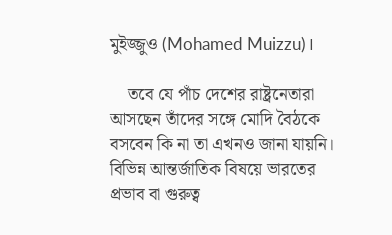মুইজ্জুও (Mohamed Muizzu)।

    তবে যে পাঁচ দেশের রাষ্ট্রনেতারা আসছেন তাঁদের সঙ্গে মোদি বৈঠকে বসবেন কি না তা এখনও জানা যায়নি। বিভিন্ন আন্তর্জাতিক বিষয়ে ভারতের প্রভাব বা গুরুত্ব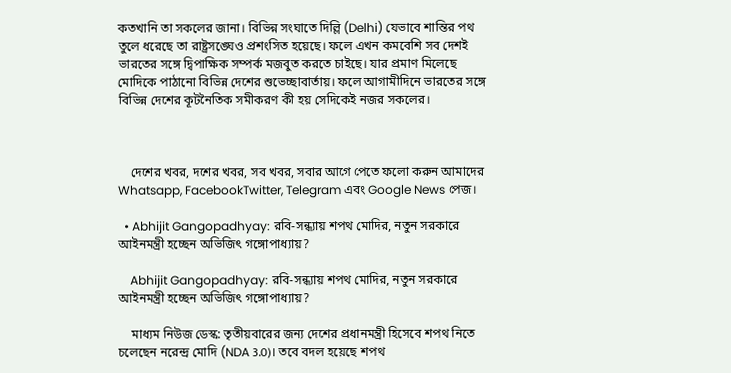কতখানি তা সকলের জানা। বিভিন্ন সংঘাতে দিল্লি (Delhi) যেভাবে শান্তির পথ তুলে ধরেছে তা রাষ্ট্রসঙ্ঘেও প্রশংসিত হয়েছে। ফলে এখন কমবেশি সব দেশই ভারতের সঙ্গে দ্বিপাক্ষিক সম্পর্ক মজবুত করতে চাইছে। যার প্রমাণ মিলেছে মোদিকে পাঠানো বিভিন্ন দেশের শুভেচ্ছাবার্তায়। ফলে আগামীদিনে ভারতের সঙ্গে বিভিন্ন দেশের কূটনৈতিক সমীকরণ কী হয় সেদিকেই নজর সকলের।



    দেশের খবর, দশের খবর, সব খবর, সবার আগে পেতে ফলো করুন আমাদের  Whatsapp, FacebookTwitter, Telegram এবং Google News পেজ।

  • Abhijit Gangopadhyay: রবি-সন্ধ্যায় শপথ মোদির, নতুন সরকারে আইনমন্ত্রী হচ্ছেন অভিজিৎ গঙ্গোপাধ্যায়?

    Abhijit Gangopadhyay: রবি-সন্ধ্যায় শপথ মোদির, নতুন সরকারে আইনমন্ত্রী হচ্ছেন অভিজিৎ গঙ্গোপাধ্যায়?

    মাধ্যম নিউজ ডেস্ক: তৃতীয়বারের জন্য দেশের প্রধানমন্ত্রী হিসেবে শপথ নিতে চলেছেন নরেন্দ্র মোদি (NDA 3.0)। তবে বদল হয়েছে শপথ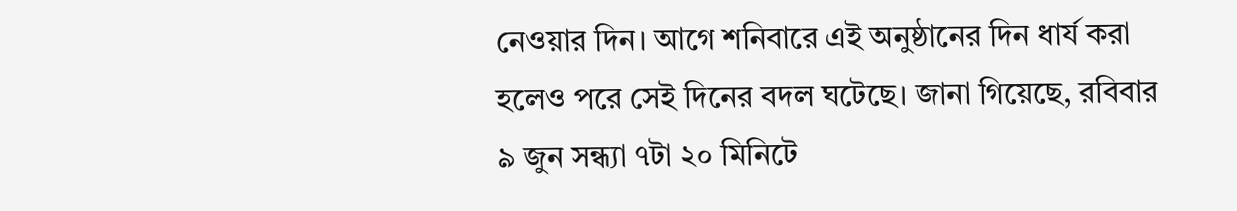নেওয়ার দিন। আগে শনিবারে এই অনুষ্ঠানের দিন ধার্য করা হলেও পরে সেই দিনের বদল ঘটেছে। জানা গিয়েছে, রবিবার ৯ জুন সন্ধ্যা ৭টা ২০ মিনিটে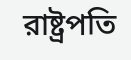রাষ্ট্রপতি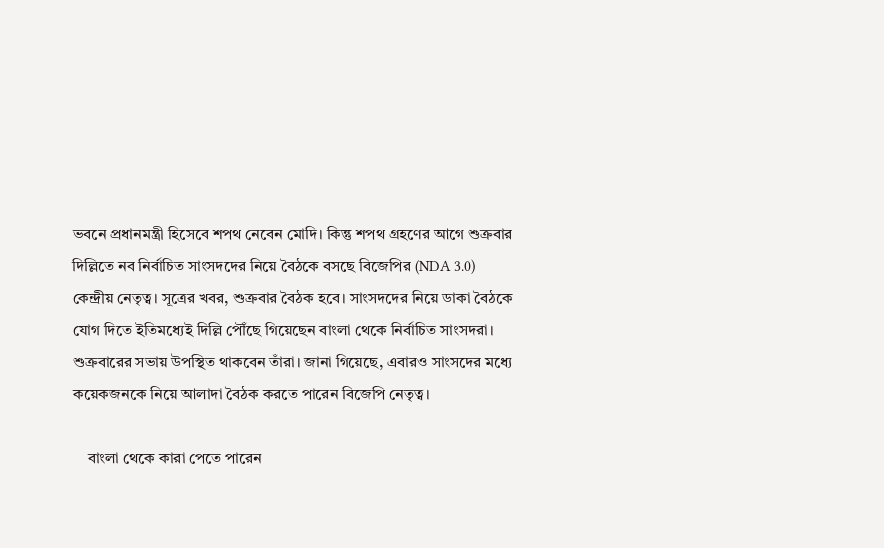ভবনে প্রধানমন্ত্রী হিসেবে শপথ নেবেন মোদি। কিন্তু শপথ গ্রহণের আগে শুক্রবার দিল্লিতে নব নির্বাচিত সাংসদদের নিয়ে বৈঠকে বসছে বিজেপির (NDA 3.0) কেন্দ্রীয় নেতৃত্ব। সূত্রের খবর, শুক্রবার বৈঠক হবে। সাংসদদের নিয়ে ডাকা বৈঠকে যোগ দিতে ইতিমধ্যেই দিল্লি পৌঁছে গিয়েছেন বাংলা থেকে নির্বাচিত সাংসদরা। শুক্রবারের সভায় উপস্থিত থাকবেন তাঁরা। জানা গিয়েছে, এবারও সাংসদের মধ্যে কয়েকজনকে নিয়ে আলাদা বৈঠক করতে পারেন বিজেপি নেতৃত্ব।

    বাংলা থেকে কারা পেতে পারেন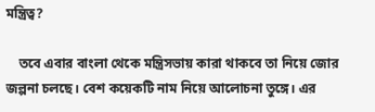মন্ত্রিত্ব?

    তবে এবার বাংলা থেকে মন্ত্রিসভায় কারা থাকবে তা নিয়ে জোর জল্পনা চলছে। বেশ কয়েকটি নাম নিয়ে আলোচনা তুঙ্গে। এর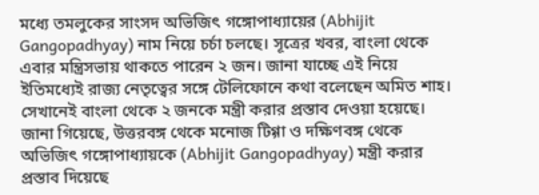মধ্যে তমলুকের সাংসদ অভিজিৎ গঙ্গোপাধ্যায়ের (Abhijit Gangopadhyay) নাম নিয়ে চর্চা চলছে। সূত্রের খবর, বাংলা থেকে এবার মন্ত্রিসভায় থাকতে পারেন ২ জন। জানা যাচ্ছে এই নিয়ে ইতিমধ্যেই রাজ্য নেতৃত্বের সঙ্গে টেলিফোনে কথা বলেছেন অমিত শাহ। সেখানেই বাংলা থেকে ২ জনকে মন্ত্রী করার প্রস্তাব দেওয়া হয়েছে। জানা গিয়েছে, উত্তরবঙ্গ থেকে মনোজ টিগ্গা ও দক্ষিণবঙ্গ থেকে অভিজিৎ গঙ্গোপাধ্যায়কে (Abhijit Gangopadhyay) মন্ত্রী করার প্রস্তাব দিয়েছে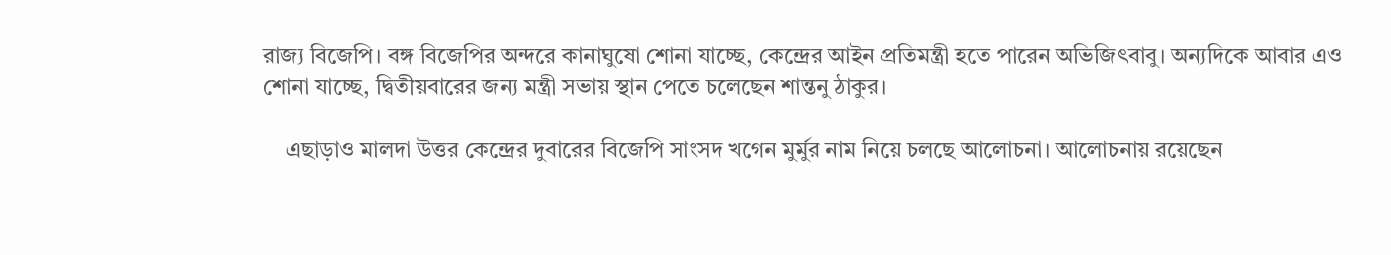রাজ্য বিজেপি। বঙ্গ বিজেপির অন্দরে কানাঘুষো শোনা যাচ্ছে, কেন্দ্রের আইন প্রতিমন্ত্রী হতে পারেন অভিজিৎবাবু। অন্যদিকে আবার এও শোনা যাচ্ছে, দ্বিতীয়বারের জন্য মন্ত্রী সভায় স্থান পেতে চলেছেন শান্তনু ঠাকুর।

    এছাড়াও মালদা উত্তর কেন্দ্রের দুবারের বিজেপি সাংসদ খগেন মুর্মুর নাম নিয়ে চলছে আলোচনা। আলোচনায় রয়েছেন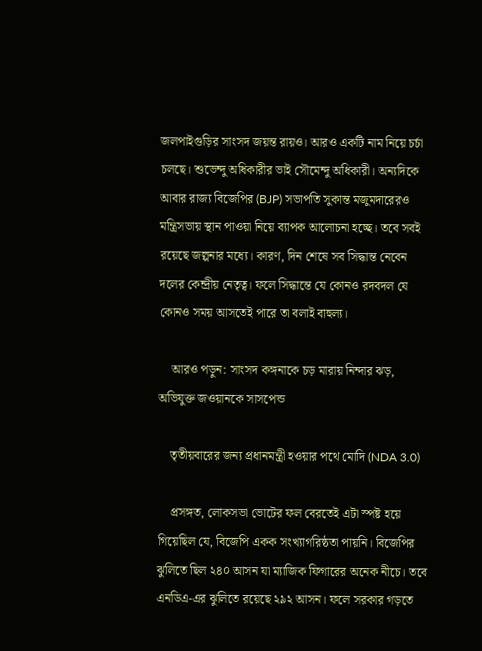জলপাইগুড়ির সাংসদ জয়ন্ত রায়ও। আরও একটি নাম নিয়ে চর্চা চলছে। শুভেন্দু অধিকারীর ভাই সৌমেন্দু অধিকারী। অন্যদিকে আবার রাজ্য বিজেপির (BJP) সভাপতি সুকান্ত মজুমদারেরও মন্ত্রিসভায় স্থান পাওয়া নিয়ে ব্যাপক আলোচনা হচ্ছে। তবে সবই রয়েছে জল্পনার মধ্যে। কারণ, দিন শেষে সব সিদ্ধান্ত নেবেন দলের কেন্দ্রীয় নেতৃত্ব। ফলে সিদ্ধান্তে যে কোনও রদবদল যে কোনও সময় আসতেই পারে তা বলাই বাহুল্য।

    আরও পড়ুন: সাংসদ কঙ্গনাকে চড় মারায় নিন্দার ঝড়, অভিযুক্ত জওয়ানকে সাসপেন্ড

    তৃতীয়বারের জন্য প্রধানমন্ত্রী হওয়ার পথে মোদি (NDA 3.0)

    প্রসঙ্গত, লোকসভা ভোটের ফল বেরতেই এটা স্পষ্ট হয়ে গিয়েছিল যে, বিজেপি একক সংখ্যাগরিষ্ঠতা পায়নি। বিজেপির ঝুলিতে ছিল ২৪০ আসন যা ম্যাজিক ফিগারের অনেক নীচে। তবে এনডিএ-এর ঝুলিতে রয়েছে ২৯২ আসন। ফলে সরকার গড়তে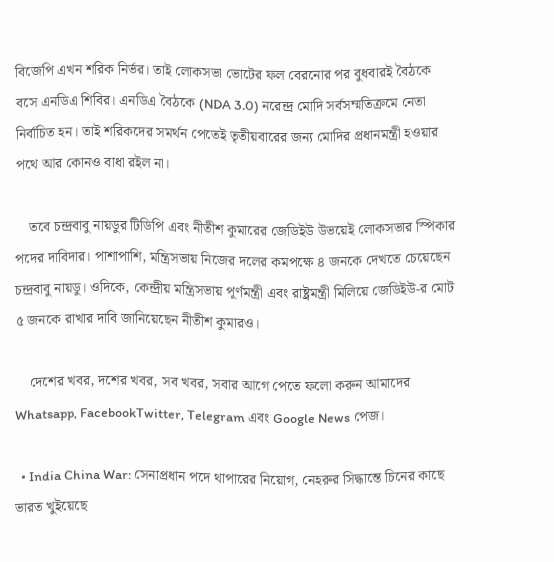বিজেপি এখন শরিক নির্ভর। তাই লোকসভা ভোটের ফল বেরনোর পর বুধবারই বৈঠকে বসে এনডিএ শিবির। এনডিএ বৈঠকে (NDA 3.0) নরেন্দ্র মোদি সর্বসম্মতিক্রমে নেতা নির্বাচিত হন। তাই শরিকদের সমর্থন পেতেই তৃতীয়বারের জন্য মোদির প্রধানমন্ত্রী হওয়ার পথে আর কোনও বাধা রইল না।

    তবে চন্দ্রবাবু নায়ডুর টিডিপি এবং নীতীশ কুমারের জেডিইউ উভয়েই লোকসভার স্পিকার পদের দাবিদার। পাশাপাশি, মন্ত্রিসভায় নিজের দলের কমপক্ষে ৪ জনকে দেখতে চেয়েছেন চন্দ্রবাবু নায়ডু। ওদিকে, কেন্দ্রীয় মন্ত্রিসভায় পূর্ণমন্ত্রী এবং রাষ্ট্রমন্ত্রী মিলিয়ে জেডিইউ-র মোট ৫ জনকে রাখার দাবি জানিয়েছেন নীতীশ কুমারও।

    দেশের খবর, দশের খবর, সব খবর, সবার আগে পেতে ফলো করুন আমাদের  Whatsapp, FacebookTwitter, Telegram এবং Google News পেজ।

  • India China War: সেনাপ্রধান পদে থাপারের নিয়োগ, নেহরুর সিদ্ধান্তে চিনের কাছে ভারত খুইয়েছে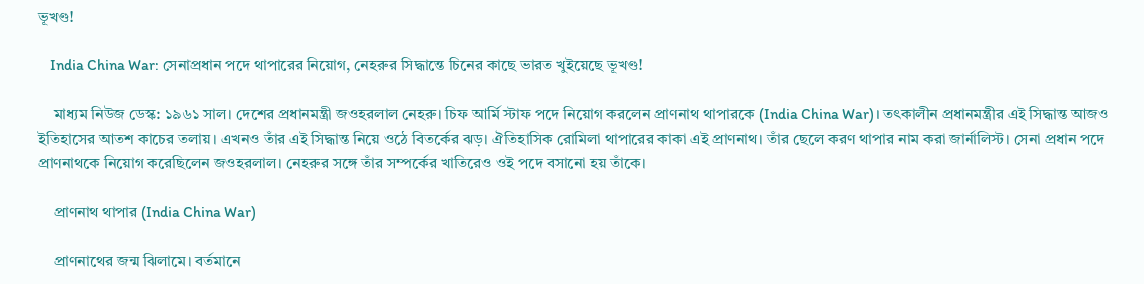ভূখণ্ড!

    India China War: সেনাপ্রধান পদে থাপারের নিয়োগ, নেহরুর সিদ্ধান্তে চিনের কাছে ভারত খুইয়েছে ভূখণ্ড!

    মাধ্যম নিউজ ডেস্ক: ১৯৬১ সাল। দেশের প্রধানমন্ত্রী জওহরলাল নেহরু। চিফ আর্মি স্টাফ পদে নিয়োগ করলেন প্রাণনাথ থাপারকে (India China War)। তৎকালীন প্রধানমন্ত্রীর এই সিদ্ধান্ত আজও ইতিহাসের আতশ কাচের তলায়। এখনও তাঁর এই সিদ্ধান্ত নিয়ে ওঠে বিতর্কের ঝড়। ঐতিহাসিক রোমিলা থাপারের কাকা এই প্রাণনাথ। তাঁর ছেলে করণ থাপার নাম করা জার্নালিস্ট। সেনা প্রধান পদে প্রাণনাথকে নিয়োগ করেছিলেন জওহরলাল। নেহরুর সঙ্গে তাঁর সম্পর্কের খাতিরেও ওই পদে বসানো হয় তাঁকে।

    প্রাণনাথ থাপার (India China War)

    প্রাণনাথের জন্ম ঝিলামে। বর্তমানে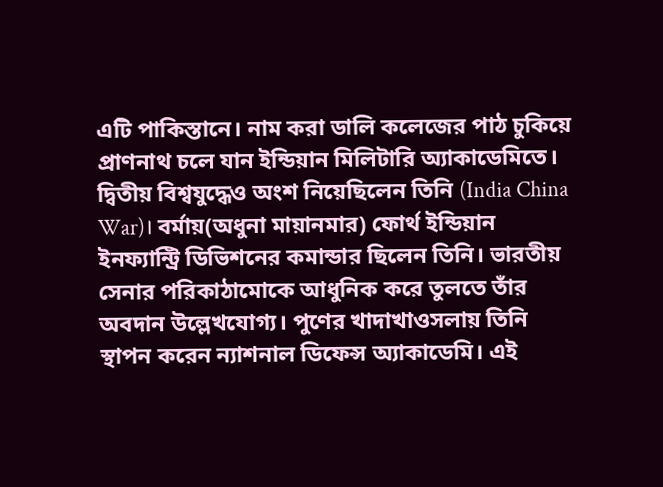এটি পাকিস্তানে। নাম করা ডালি কলেজের পাঠ চুকিয়ে প্রাণনাথ চলে যান ইন্ডিয়ান মিলিটারি অ্যাকাডেমিতে। দ্বিতীয় বিশ্বযুদ্ধেও অংশ নিয়েছিলেন তিনি (India China War)। বর্মায়(অধুনা মায়ানমার) ফোর্থ ইন্ডিয়ান ইনফ্যান্ট্রি ডিভিশনের কমান্ডার ছিলেন তিনি। ভারতীয় সেনার পরিকাঠামোকে আধুনিক করে তুলতে তাঁর অবদান উল্লেখযোগ্য। পুণের খাদাখাওসলায় তিনি স্থাপন করেন ন্যাশনাল ডিফেন্স অ্যাকাডেমি। এই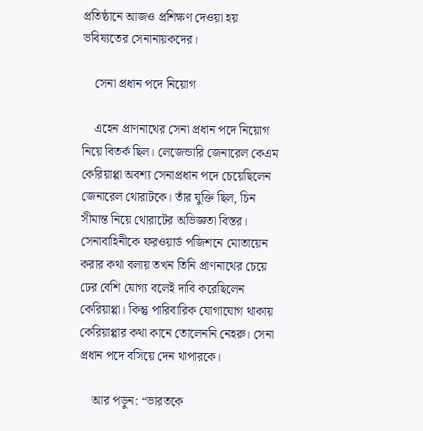প্রতিষ্ঠানে আজও প্রশিক্ষণ দেওয়া হয় ভবিষ্যতের সেনানায়কদের।

    সেনা প্রধান পদে নিয়োগ

    এহেন প্রাণনাথের সেনা প্রধান পদে নিয়োগ নিয়ে বিতর্ক ছিল। লেজেন্ডারি জেনারেল কেএম কেরিয়াপ্পা অবশ্য সেনাপ্রধান পদে চেয়েছিলেন জেনারেল থোরাটকে। তাঁর যুক্তি ছিল, চিন সীমান্ত নিয়ে থোরাটের অভিজ্ঞতা বিস্তর। সেনাবাহিনীকে ফরওয়ার্ড পজিশনে মোতায়েন করার কথা বলায় তখন তিনি প্রাণনাথের চেয়ে ঢের বেশি যোগ্য বলেই দাবি করেছিলেন কেরিয়াপ্পা। কিন্তু পারিবারিক যোগাযোগ থাকায় কেরিয়াপ্পার কথা কানে তোলেননি নেহরু। সেনা প্রধান পদে বসিয়ে দেন থাপারকে।

    আর পড়ুন: “ভারতকে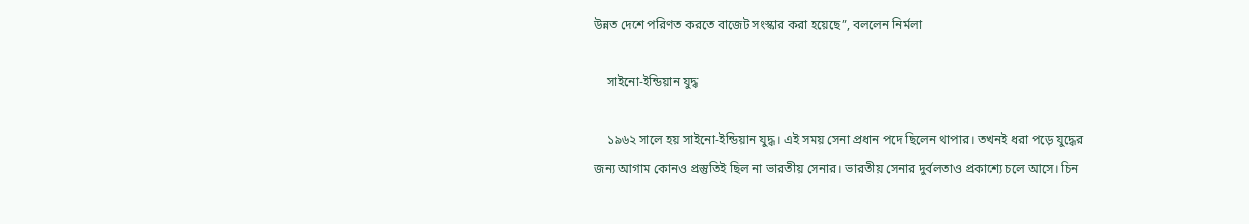উন্নত দেশে পরিণত করতে বাজেট সংস্কার করা হয়েছে”, বললেন নির্মলা

    সাইনো-ইন্ডিয়ান যুদ্ধ

    ১৯৬২ সালে হয় সাইনো-ইন্ডিয়ান যুদ্ধ। এই সময় সেনা প্রধান পদে ছিলেন থাপার। তখনই ধরা পড়ে যুদ্ধের জন্য আগাম কোনও প্রস্তুতিই ছিল না ভারতীয় সেনার। ভারতীয় সেনার দুর্বলতাও প্রকাশ্যে চলে আসে। চিন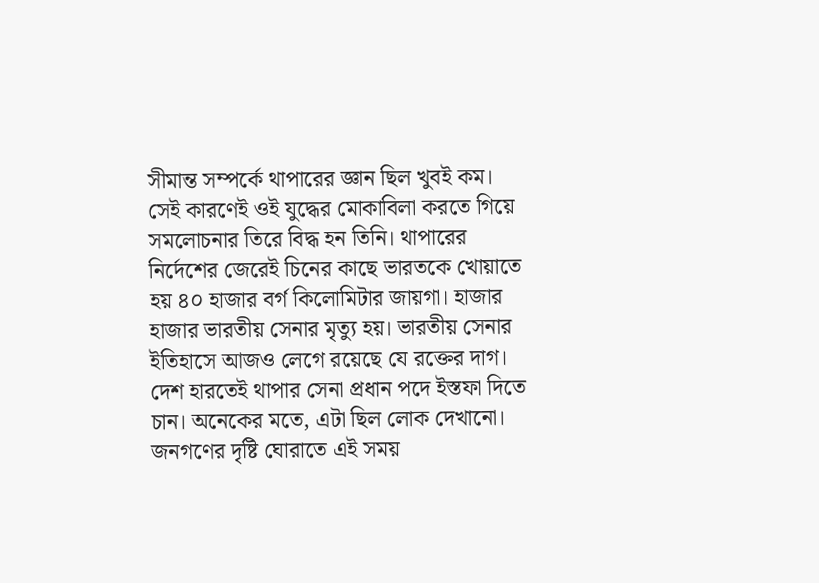সীমান্ত সম্পর্কে থাপারের জ্ঞান ছিল খুবই কম। সেই কারণেই ওই যুদ্ধের মোকাবিলা করতে গিয়ে সমলোচনার তিরে বিদ্ধ হন তিনি। থাপারের নির্দেশের জেরেই চিনের কাছে ভারতকে খোয়াতে হয় ৪০ হাজার বর্গ কিলোমিটার জায়গা। হাজার হাজার ভারতীয় সেনার মৃত্যু হয়। ভারতীয় সেনার ইতিহাসে আজও লেগে রয়েছে যে রক্তের দাগ। দেশ হারতেই থাপার সেনা প্রধান পদে ইস্তফা দিতে চান। অনেকের মতে, এটা ছিল লোক দেখানো। জনগণের দৃষ্টি ঘোরাতে এই সময়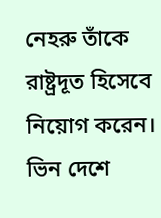নেহরু তাঁকে রাষ্ট্রদূত হিসেবে নিয়োগ করেন। ভিন দেশে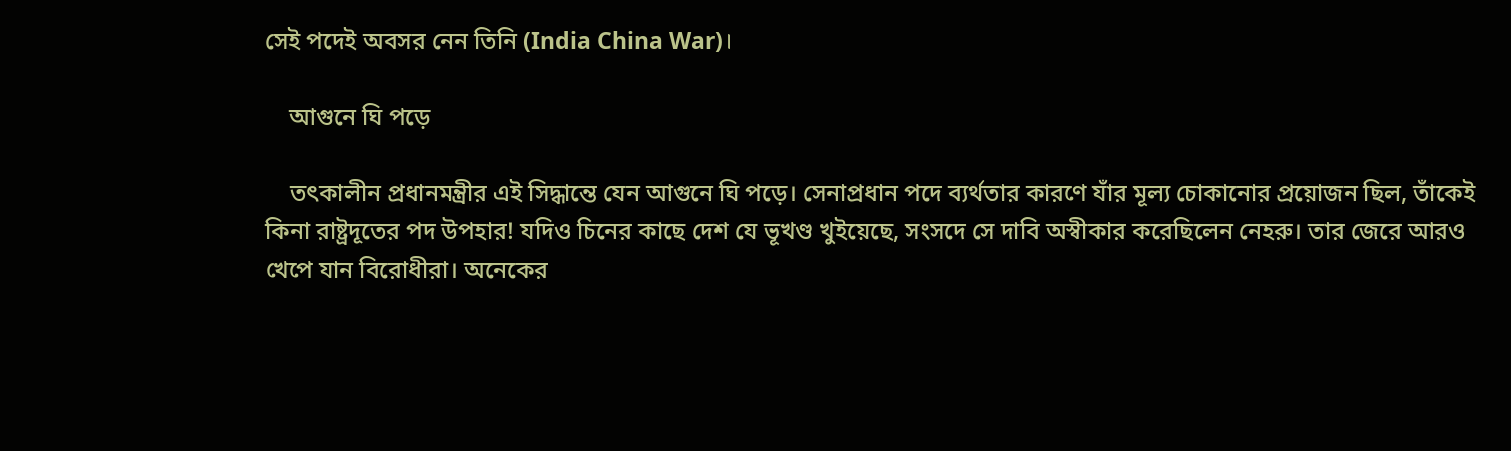সেই পদেই অবসর নেন তিনি (India China War)।

    আগুনে ঘি পড়ে

    তৎকালীন প্রধানমন্ত্রীর এই সিদ্ধান্তে যেন আগুনে ঘি পড়ে। সেনাপ্রধান পদে ব্যর্থতার কারণে যাঁর মূল্য চোকানোর প্রয়োজন ছিল, তাঁকেই কিনা রাষ্ট্রদূতের পদ উপহার! যদিও চিনের কাছে দেশ যে ভূখণ্ড খুইয়েছে, সংসদে সে দাবি অস্বীকার করেছিলেন নেহরু। তার জেরে আরও খেপে যান বিরোধীরা। অনেকের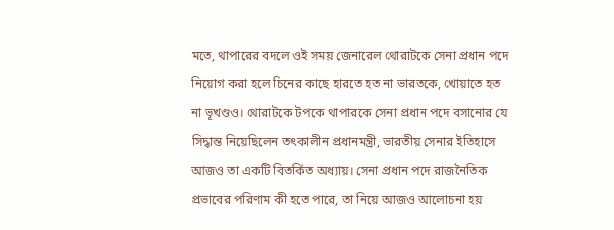মতে, থাপারের বদলে ওই সময় জেনারেল থোরাটকে সেনা প্রধান পদে নিয়োগ করা হলে চিনের কাছে হারতে হত না ভারতকে, খোয়াতে হত না ভূখণ্ডও। থোরাটকে টপকে থাপারকে সেনা প্রধান পদে বসানোর যে সিদ্ধান্ত নিয়েছিলেন তৎকালীন প্রধানমন্ত্রী, ভারতীয় সেনার ইতিহাসে আজও তা একটি বিতর্কিত অধ্যায়। সেনা প্রধান পদে রাজনৈতিক প্রভাবের পরিণাম কী হতে পারে, তা নিয়ে আজও আলোচনা হয়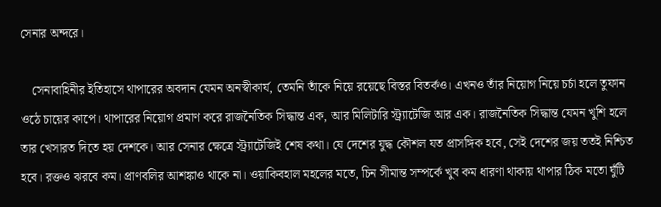সেনার অন্দরে।

    সেনাবাহিনীর ইতিহাসে থাপারের অবদান যেমন অনস্বীকার্য, তেমনি তাঁকে নিয়ে রয়েছে বিস্তর বিতর্কও। এখনও তাঁর নিয়োগ নিয়ে চর্চা হলে তুফান ওঠে চায়ের কাপে। থাপারের নিয়োগ প্রমাণ করে রাজনৈতিক সিদ্ধান্ত এক, আর মিলিটারি স্ট্র্যাটেজি আর এক। রাজনৈতিক সিদ্ধান্ত যেমন খুশি হলে তার খেসারত দিতে হয় দেশকে। আর সেনার ক্ষেত্রে স্ট্র্যাটেজিই শেষ কথা। যে দেশের যুদ্ধ কৌশল যত প্রাসঙ্গিক হবে, সেই দেশের জয় ততই নিশ্চিত হবে। রক্তও ঝরবে কম। প্রাণবলির আশঙ্কাও থাকে না। ওয়াকিবহাল মহলের মতে, চিন সীমান্ত সম্পর্কে খুব কম ধারণা থাকায় থাপার ঠিক মতো ঘুঁটি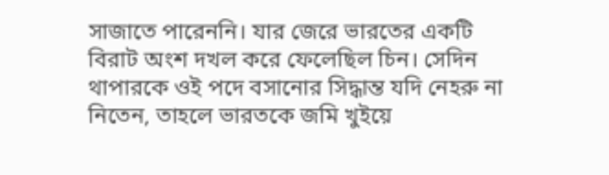সাজাতে পারেননি। যার জেরে ভারতের একটি বিরাট অংশ দখল করে ফেলেছিল চিন। সেদিন থাপারকে ওই পদে বসানোর সিদ্ধান্ত যদি নেহরু না নিতেন, তাহলে ভারতকে জমি খুইয়ে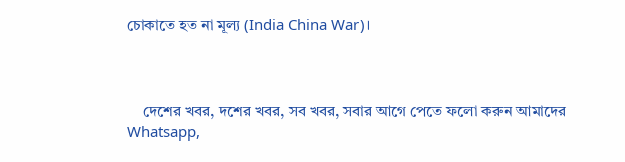চোকাতে হত না মূল্য (India China War)।



    দেশের খবর, দশের খবর, সব খবর, সবার আগে পেতে ফলো করুন আমাদের  Whatsapp,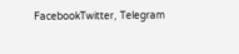FacebookTwitter, Telegram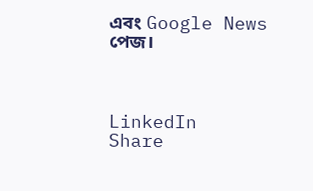এবং Google News পেজ।



LinkedIn
Share